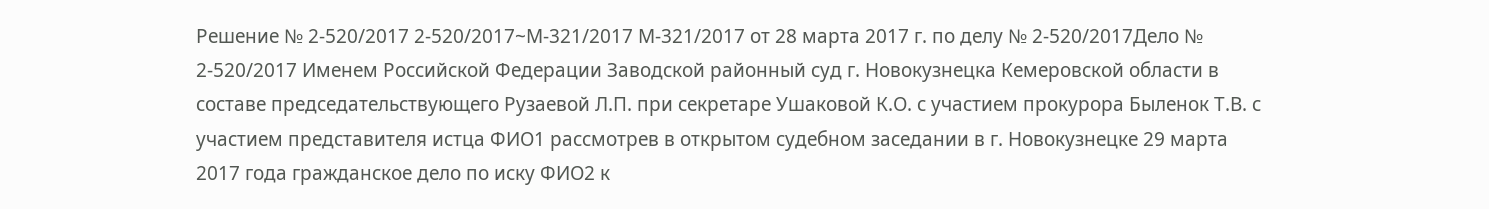Решение № 2-520/2017 2-520/2017~М-321/2017 М-321/2017 от 28 марта 2017 г. по делу № 2-520/2017Дело № 2-520/2017 Именем Российской Федерации Заводской районный суд г. Новокузнецка Кемеровской области в составе председательствующего Рузаевой Л.П. при секретаре Ушаковой К.О. с участием прокурора Быленок Т.В. с участием представителя истца ФИО1 рассмотрев в открытом судебном заседании в г. Новокузнецке 29 марта 2017 года гражданское дело по иску ФИО2 к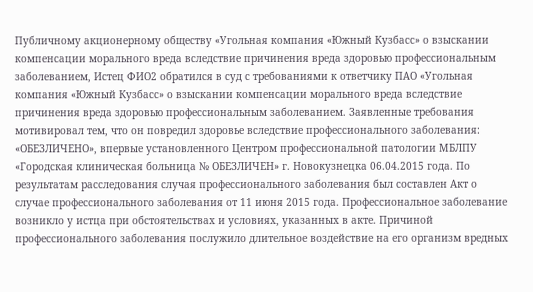Публичному акционерному обществу «Угольная компания «Южный Кузбасс» о взыскании компенсации морального вреда вследствие причинения вреда здоровью профессиональным заболеванием, Истец ФИО2 обратился в суд с требованиями к ответчику ПАО «Угольная компания «Южный Кузбасс» о взыскании компенсации морального вреда вследствие причинения вреда здоровью профессиональным заболеванием. Заявленные требования мотивировал тем, что он повредил здоровье вследствие профессионального заболевания: «ОБЕЗЛИЧЕНО», впервые установленного Центром профессиональной патологии МБЛПУ «Городская клиническая больница № ОБЕЗЛИЧЕН» г. Новокузнецка 06.04.2015 года. По результатам расследования случая профессионального заболевания был составлен Акт о случае профессионального заболевания от 11 июня 2015 года. Профессиональное заболевание возникло у истца при обстоятельствах и условиях, указанных в акте. Причиной профессионального заболевания послужило длительное воздействие на его организм вредных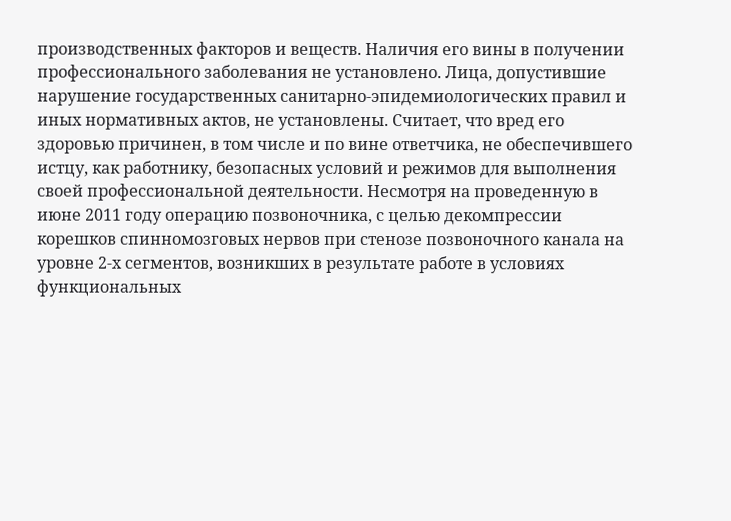производственных факторов и веществ. Наличия его вины в получении профессионального заболевания не установлено. Лица, допустившие нарушение государственных санитарно-эпидемиологических правил и иных нормативных актов, не установлены. Считает, что вред его здоровью причинен, в том числе и по вине ответчика, не обеспечившего истцу, как работнику, безопасных условий и режимов для выполнения своей профессиональной деятельности. Несмотря на проведенную в июне 2011 году операцию позвоночника, с целью декомпрессии корешков спинномозговых нервов при стенозе позвоночного канала на уровне 2-х сегментов, возникших в результате работе в условиях функциональных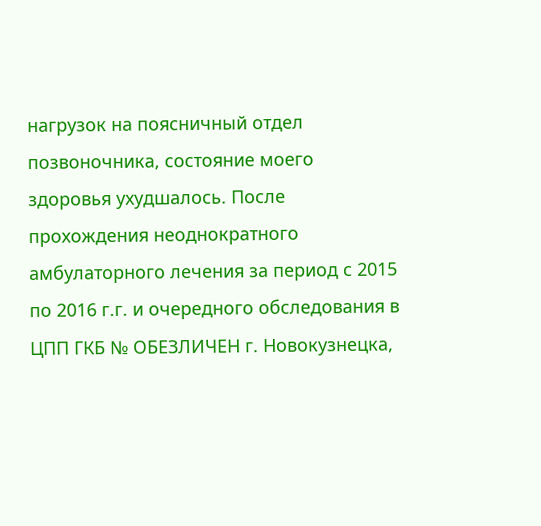нагрузок на поясничный отдел позвоночника, состояние моего здоровья ухудшалось. После прохождения неоднократного амбулаторного лечения за период с 2015 по 2016 г.г. и очередного обследования в ЦПП ГКБ № ОБЕЗЛИЧЕН г. Новокузнецка,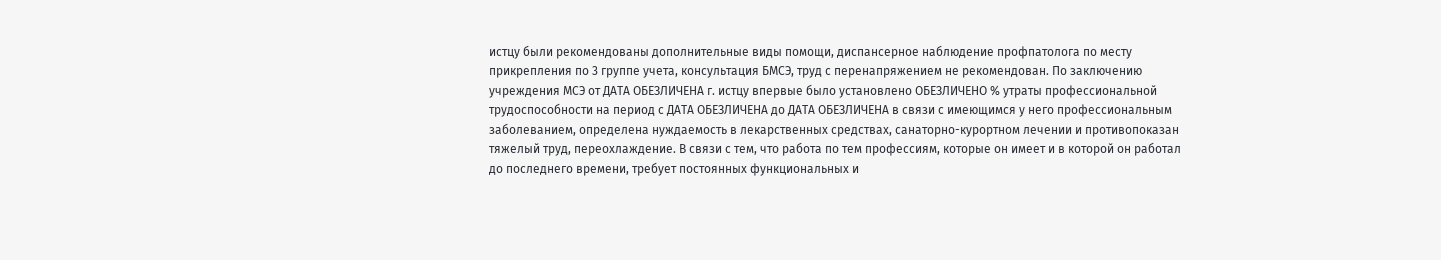истцу были рекомендованы дополнительные виды помощи, диспансерное наблюдение профпатолога по месту прикрепления по 3 группе учета, консультация БМСЭ, труд с перенапряжением не рекомендован. По заключению учреждения МСЭ от ДАТА ОБЕЗЛИЧЕНА г. истцу впервые было установлено ОБЕЗЛИЧЕНО % утраты профессиональной трудоспособности на период с ДАТА ОБЕЗЛИЧЕНА до ДАТА ОБЕЗЛИЧЕНА в связи с имеющимся у него профессиональным заболеванием, определена нуждаемость в лекарственных средствах, санаторно-курортном лечении и противопоказан тяжелый труд, переохлаждение. В связи с тем, что работа по тем профессиям, которые он имеет и в которой он работал до последнего времени, требует постоянных функциональных и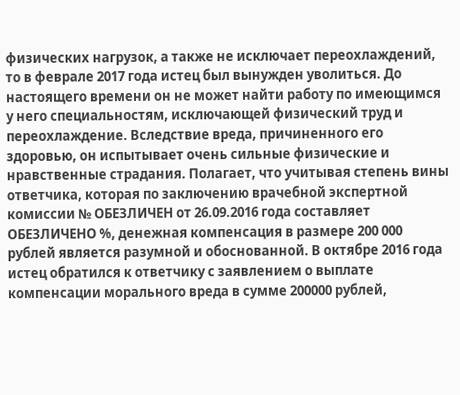физических нагрузок, а также не исключает переохлаждений, то в феврале 2017 года истец был вынужден уволиться. До настоящего времени он не может найти работу по имеющимся у него специальностям, исключающей физический труд и переохлаждение. Вследствие вреда, причиненного его здоровью, он испытывает очень сильные физические и нравственные страдания. Полагает, что учитывая степень вины ответчика, которая по заключению врачебной экспертной комиссии № ОБЕЗЛИЧЕН от 26.09.2016 года составляет ОБЕЗЛИЧЕНО %, денежная компенсация в размере 200 000 рублей является разумной и обоснованной. В октябре 2016 года истец обратился к ответчику с заявлением о выплате компенсации морального вреда в сумме 200000 рублей,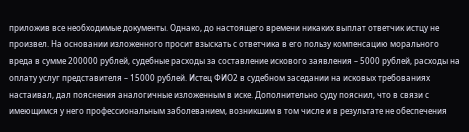приложив все необходимые документы. Однако, до настоящего времени никаких выплат ответчик истцу не произвел. На основании изложенного просит взыскать с ответчика в его пользу компенсацию морального вреда в сумме 200000 рублей, судебные расходы за составление искового заявления – 5000 рублей, расходы на оплату услуг представителя – 15000 рублей. Истец ФИО2 в судебном заседании на исковых требованиях настаивал, дал пояснения аналогичные изложенным в иске. Дополнительно суду пояснил, что в связи с имеющимся у него профессиональным заболеванием, возникшим в том числе и в результате не обеспечения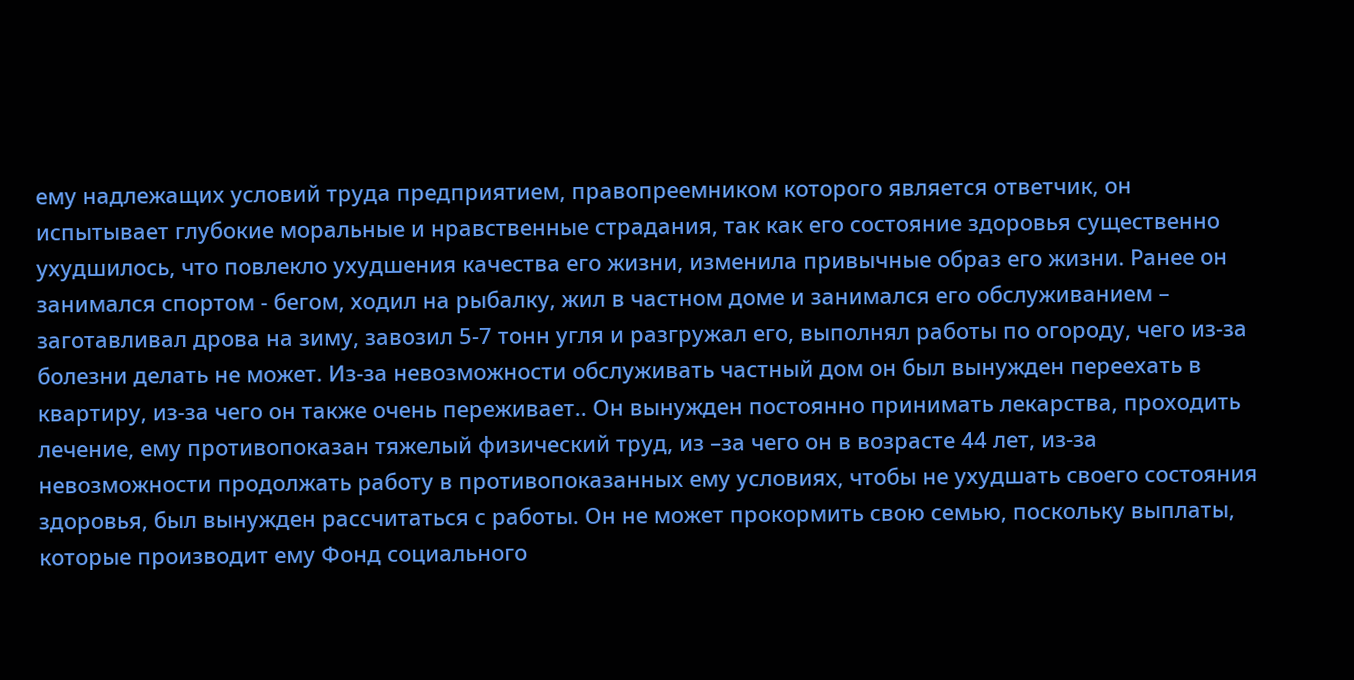ему надлежащих условий труда предприятием, правопреемником которого является ответчик, он испытывает глубокие моральные и нравственные страдания, так как его состояние здоровья существенно ухудшилось, что повлекло ухудшения качества его жизни, изменила привычные образ его жизни. Ранее он занимался спортом - бегом, ходил на рыбалку, жил в частном доме и занимался его обслуживанием – заготавливал дрова на зиму, завозил 5-7 тонн угля и разгружал его, выполнял работы по огороду, чего из-за болезни делать не может. Из-за невозможности обслуживать частный дом он был вынужден переехать в квартиру, из-за чего он также очень переживает.. Он вынужден постоянно принимать лекарства, проходить лечение, ему противопоказан тяжелый физический труд, из –за чего он в возрасте 44 лет, из-за невозможности продолжать работу в противопоказанных ему условиях, чтобы не ухудшать своего состояния здоровья, был вынужден рассчитаться с работы. Он не может прокормить свою семью, поскольку выплаты, которые производит ему Фонд социального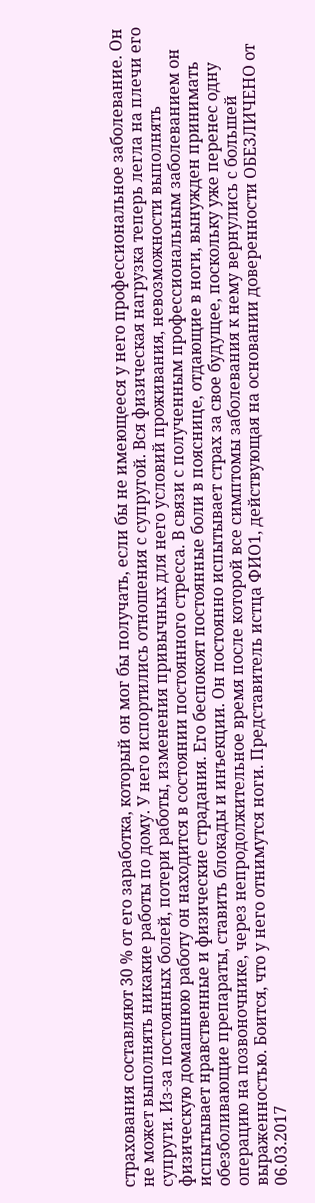страхования составляют 30 % от его заработка, который он мог бы получать, если бы не имеющееся у него профессиональное заболевание. Он не может выполнять никакие работы по дому. У него испортились отношения с супругой. Вся физическая нагрузка теперь легла на плечи его супруги. Из-за постоянных болей, потери работы, изменения привычных для него условий проживания, невозможности выполнять физическую домашнюю работу он находится в состоянии постоянного стресса. В связи с полученным профессиональным заболеванием он испытывает нравственные и физические страдания. Его беспокоят постоянные боли в пояснице, отдающие в ноги, вынужден принимать обезболивающие препараты, ставить блокады и инъекции. Он постоянно испытывает страх за свое будущее, поскольку уже перенес одну операцию на позвоночнике, через непродолжительное время после которой все симптомы заболевания к нему вернулись с большей выраженностью. Боится, что у него отнимутся ноги. Представитель истца ФИО1, действующая на основании доверенности ОБЕЗЛИЧЕНО от 06.03.2017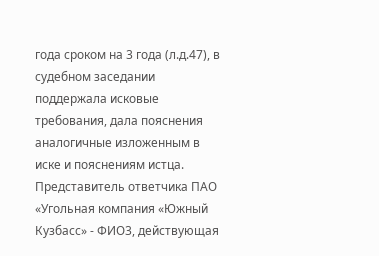года сроком на 3 года (л.д.47), в судебном заседании поддержала исковые требования, дала пояснения аналогичные изложенным в иске и пояснениям истца. Представитель ответчика ПАО «Угольная компания «Южный Кузбасс» - ФИО3, действующая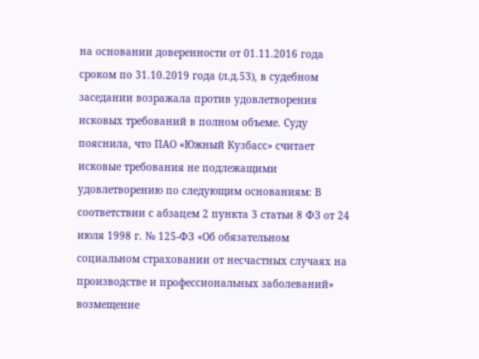на основании доверенности от 01.11.2016 года сроком по 31.10.2019 года (л.д.53), в судебном заседании возражала против удовлетворения исковых требований в полном объеме. Суду пояснила, что ПАО «Южный Кузбасс» считает исковые требования не подлежащими удовлетворению по следующим основаниям: В соответствии с абзацем 2 пункта 3 статьи 8 ФЗ от 24 июля 1998 г. № 125-ФЗ «Об обязательном социальном страховании от несчастных случаях на производстве и профессиональных заболеваний» возмещение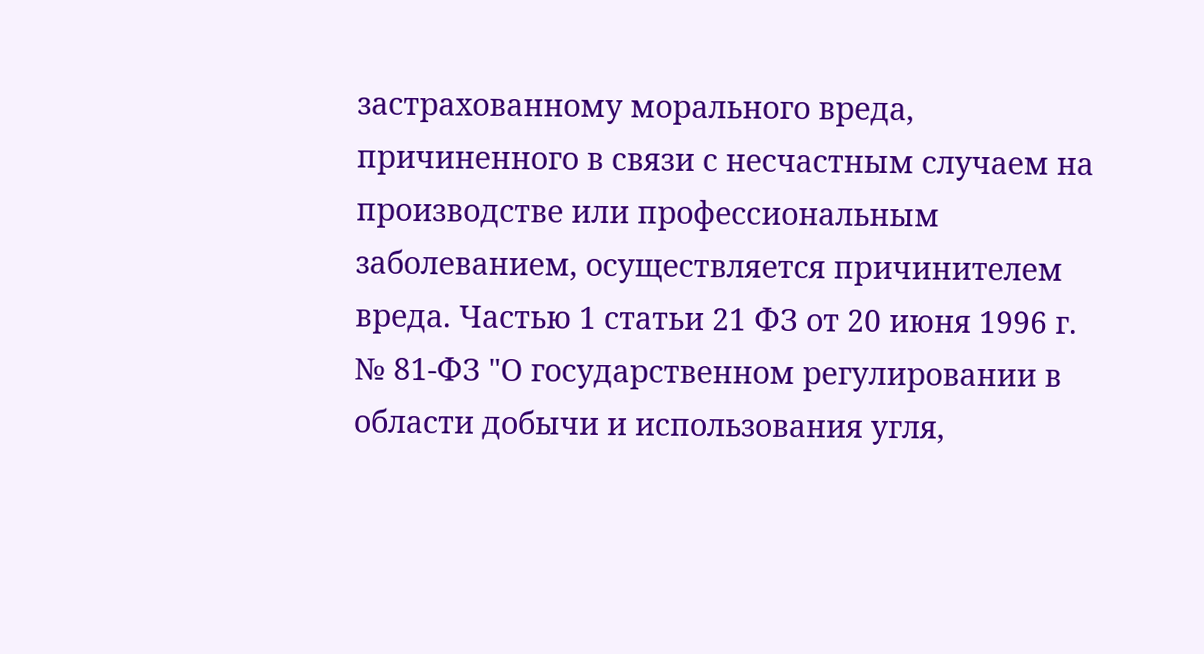застрахованному морального вреда, причиненного в связи с несчастным случаем на производстве или профессиональным заболеванием, осуществляется причинителем вреда. Частью 1 статьи 21 ФЗ от 20 июня 1996 г. № 81-ФЗ "О государственном регулировании в области добычи и использования угля,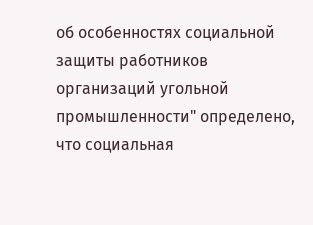об особенностях социальной защиты работников организаций угольной промышленности" определено, что социальная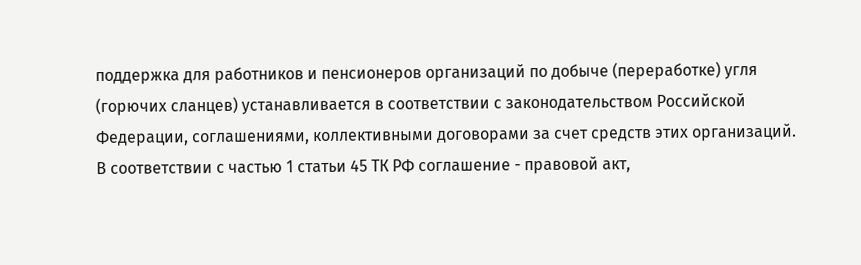поддержка для работников и пенсионеров организаций по добыче (переработке) угля (горючих сланцев) устанавливается в соответствии с законодательством Российской Федерации, соглашениями, коллективными договорами за счет средств этих организаций. В соответствии с частью 1 статьи 45 ТК РФ соглашение - правовой акт,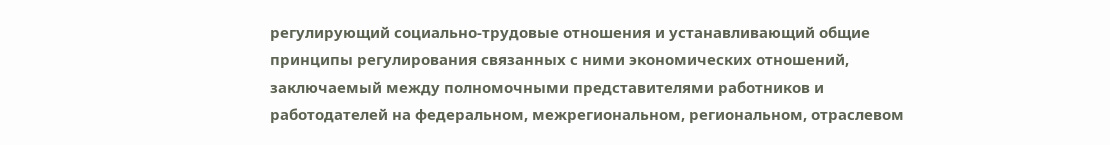регулирующий социально-трудовые отношения и устанавливающий общие принципы регулирования связанных с ними экономических отношений, заключаемый между полномочными представителями работников и работодателей на федеральном, межрегиональном, региональном, отраслевом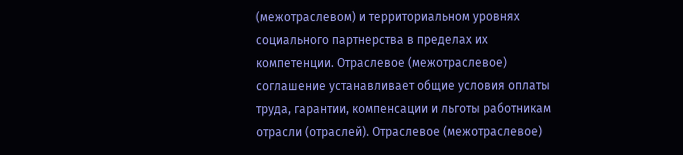(межотраслевом) и территориальном уровнях социального партнерства в пределах их компетенции. Отраслевое (межотраслевое) соглашение устанавливает общие условия оплаты труда, гарантии, компенсации и льготы работникам отрасли (отраслей). Отраслевое (межотраслевое)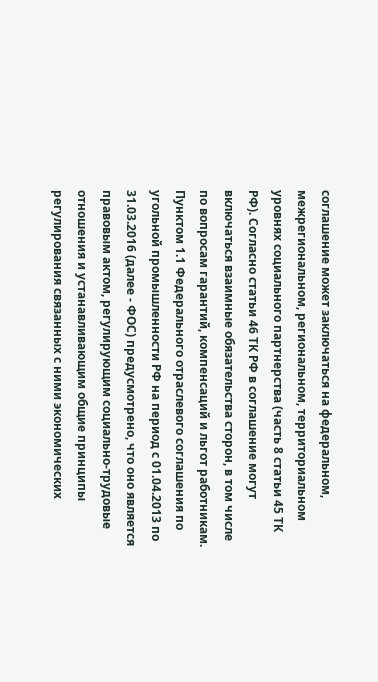соглашение может заключаться на федеральном, межрегиональном, региональном, территориальном уровнях социального партнерства (часть 8 статьи 45 ТК РФ). Согласно статьи 46 ТК РФ в соглашение могут включаться взаимные обязательства сторон, в том числе по вопросам гарантий, компенсаций и льгот работникам. Пунктом 1.1 Федерального отраслевого соглашения по угольной промышленности РФ на период с 01.04.2013 по 31.03.2016 (далее - ФОС) предусмотрено, что оно является правовым актом, регулирующим социально-трудовые отношения и устанавливающим общие принципы регулирования связанных с ними экономических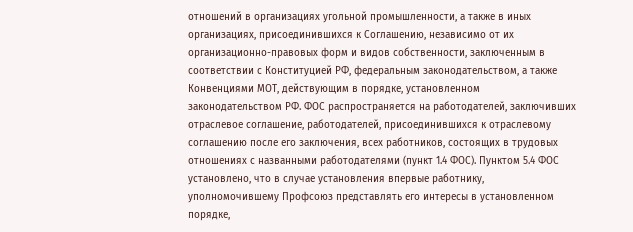отношений в организациях угольной промышленности, а также в иных организациях, присоединившихся к Соглашению, независимо от их организационно-правовых форм и видов собственности, заключенным в соответствии с Конституцией РФ, федеральным законодательством, а также Конвенциями МОТ, действующим в порядке, установленном законодательством РФ. ФОС распространяется на работодателей, заключивших отраслевое соглашение, работодателей, присоединившихся к отраслевому соглашению после его заключения, всех работников, состоящих в трудовых отношениях с названными работодателями (пункт 1.4 ФОС). Пунктом 5.4 ФОС установлено, что в случае установления впервые работнику, уполномочившему Профсоюз представлять его интересы в установленном порядке,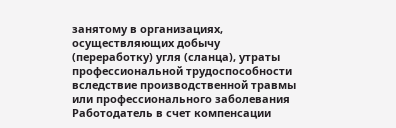занятому в организациях, осуществляющих добычу (переработку) угля (сланца), утраты профессиональной трудоспособности вследствие производственной травмы или профессионального заболевания Работодатель в счет компенсации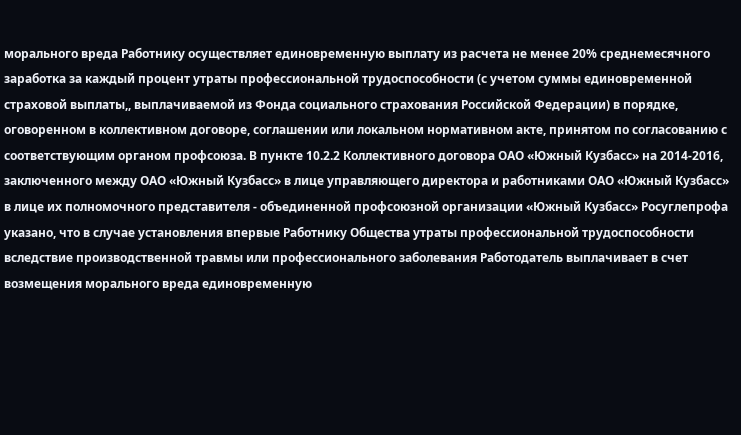морального вреда Работнику осуществляет единовременную выплату из расчета не менее 20% среднемесячного заработка за каждый процент утраты профессиональной трудоспособности (с учетом суммы единовременной страховой выплаты,, выплачиваемой из Фонда социального страхования Российской Федерации) в порядке, оговоренном в коллективном договоре, соглашении или локальном нормативном акте, принятом по согласованию с соответствующим органом профсоюза. В пункте 10.2.2 Коллективного договора ОАО «Южный Кузбасс» на 2014-2016, заключенного между ОАО «Южный Кузбасс» в лице управляющего директора и работниками ОАО «Южный Кузбасс» в лице их полномочного представителя - объединенной профсоюзной организации «Южный Кузбасс» Росуглепрофа указано, что в случае установления впервые Работнику Общества утраты профессиональной трудоспособности вследствие производственной травмы или профессионального заболевания Работодатель выплачивает в счет возмещения морального вреда единовременную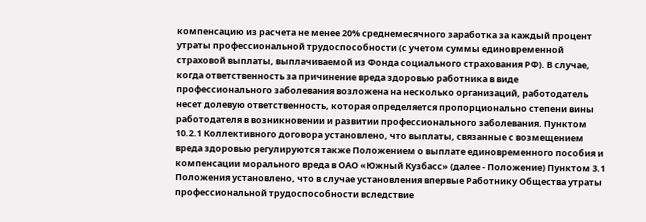компенсацию из расчета не менее 20% среднемесячного заработка за каждый процент утраты профессиональной трудоспособности (с учетом суммы единовременной страховой выплаты, выплачиваемой из Фонда социального страхования РФ). В случае, когда ответственность за причинение вреда здоровью работника в виде профессионального заболевания возложена на несколько организаций, работодатель несет долевую ответственность, которая определяется пропорционально степени вины работодателя в возникновении и развитии профессионального заболевания. Пунктом 10.2.1 Коллективного договора установлено, что выплаты, связанные с возмещением вреда здоровью регулируются также Положением о выплате единовременного пособия и компенсации морального вреда в ОАО «Южный Кузбасс» (далее - Положение) Пунктом 3.1 Положения установлено, что в случае установления впервые Работнику Общества утраты профессиональной трудоспособности вследствие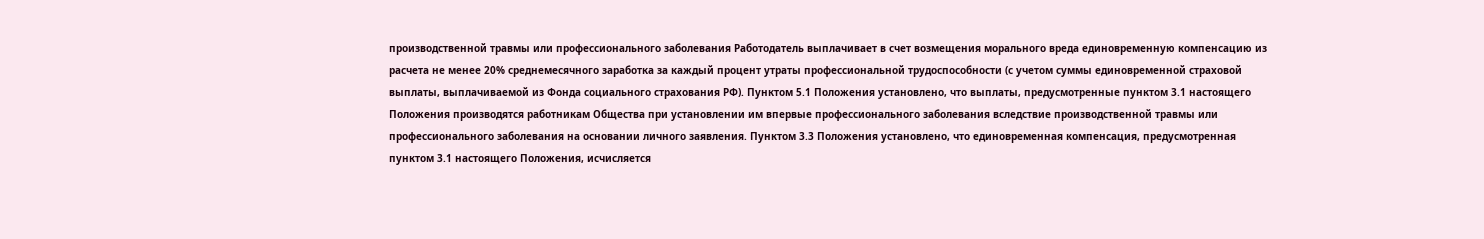производственной травмы или профессионального заболевания Работодатель выплачивает в счет возмещения морального вреда единовременную компенсацию из расчета не менее 20% среднемесячного заработка за каждый процент утраты профессиональной трудоспособности (с учетом суммы единовременной страховой выплаты, выплачиваемой из Фонда социального страхования РФ). Пунктом 5.1 Положения установлено, что выплаты, предусмотренные пунктом 3.1 настоящего Положения производятся работникам Общества при установлении им впервые профессионального заболевания вследствие производственной травмы или профессионального заболевания на основании личного заявления. Пунктом 3.3 Положения установлено, что единовременная компенсация, предусмотренная пунктом 3.1 настоящего Положения, исчисляется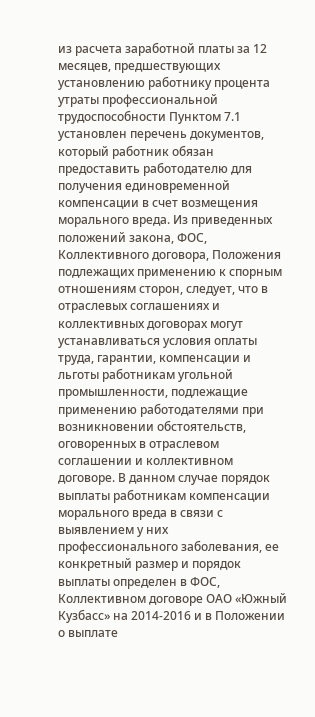из расчета заработной платы за 12 месяцев, предшествующих установлению работнику процента утраты профессиональной трудоспособности Пунктом 7.1 установлен перечень документов, который работник обязан предоставить работодателю для получения единовременной компенсации в счет возмещения морального вреда. Из приведенных положений закона, ФОС, Коллективного договора, Положения подлежащих применению к спорным отношениям сторон, следует, что в отраслевых соглашениях и коллективных договорах могут устанавливаться условия оплаты труда, гарантии, компенсации и льготы работникам угольной промышленности, подлежащие применению работодателями при возникновении обстоятельств, оговоренных в отраслевом соглашении и коллективном договоре. В данном случае порядок выплаты работникам компенсации морального вреда в связи с выявлением у них профессионального заболевания, ее конкретный размер и порядок выплаты определен в ФОС, Коллективном договоре ОАО «Южный Кузбасс» на 2014-2016 и в Положении о выплате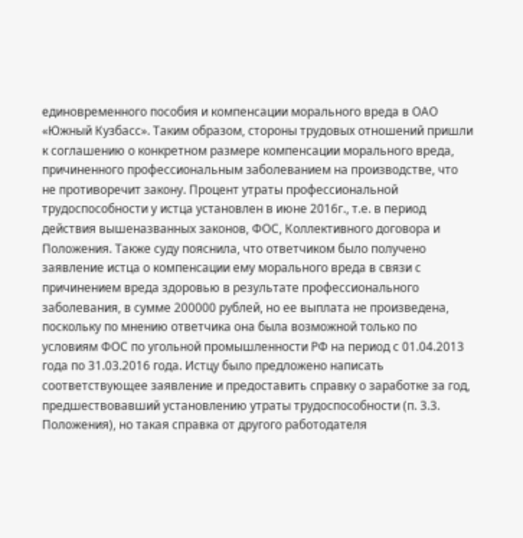единовременного пособия и компенсации морального вреда в ОАО «Южный Кузбасс». Таким образом, стороны трудовых отношений пришли к соглашению о конкретном размере компенсации морального вреда, причиненного профессиональным заболеванием на производстве, что не противоречит закону. Процент утраты профессиональной трудоспособности у истца установлен в июне 2016г., т.е. в период действия вышеназванных законов, ФОС, Коллективного договора и Положения. Также суду пояснила, что ответчиком было получено заявление истца о компенсации ему морального вреда в связи с причинением вреда здоровью в результате профессионального заболевания, в сумме 200000 рублей, но ее выплата не произведена, поскольку по мнению ответчика она была возможной только по условиям ФОС по угольной промышленности РФ на период с 01.04.2013 года по 31.03.2016 года. Истцу было предложено написать соответствующее заявление и предоставить справку о заработке за год, предшествовавший установлению утраты трудоспособности (п. 3.3. Положения), но такая справка от другого работодателя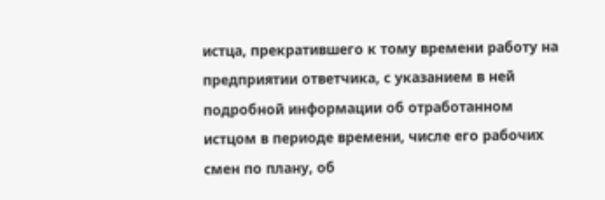истца, прекратившего к тому времени работу на предприятии ответчика, с указанием в ней подробной информации об отработанном истцом в периоде времени, числе его рабочих смен по плану, об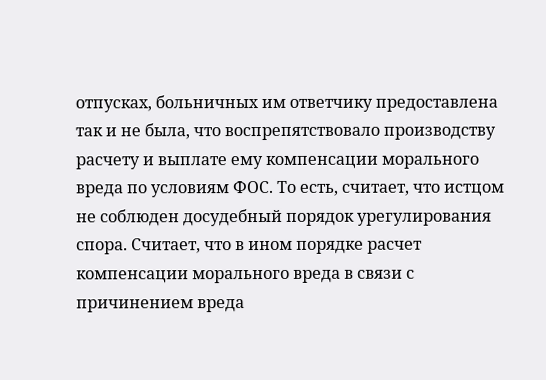отпусках, больничных им ответчику предоставлена так и не была, что воспрепятствовало производству расчету и выплате ему компенсации морального вреда по условиям ФОС. То есть, считает, что истцом не соблюден досудебный порядок урегулирования спора. Считает, что в ином порядке расчет компенсации морального вреда в связи с причинением вреда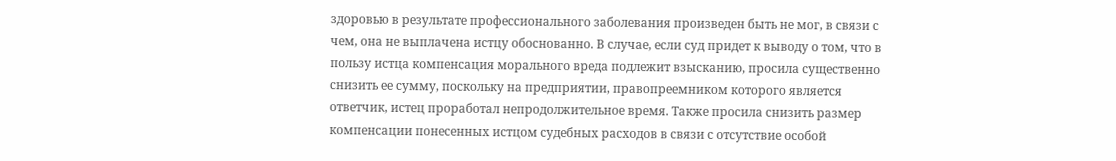здоровью в результате профессионального заболевания произведен быть не мог, в связи с чем, она не выплачена истцу обоснованно. В случае, если суд придет к выводу о том, что в пользу истца компенсация морального вреда подлежит взысканию, просила существенно снизить ее сумму, поскольку на предприятии, правопреемником которого является ответчик, истец проработал непродолжительное время. Также просила снизить размер компенсации понесенных истцом судебных расходов в связи с отсутствие особой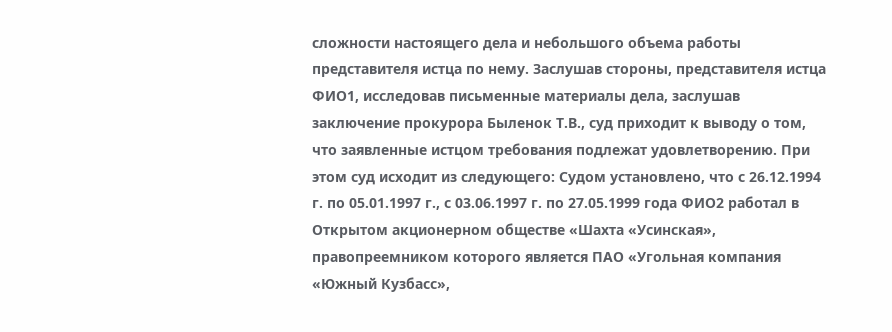сложности настоящего дела и небольшого объема работы представителя истца по нему. Заслушав стороны, представителя истца ФИО1, исследовав письменные материалы дела, заслушав заключение прокурора Быленок Т.В., суд приходит к выводу о том, что заявленные истцом требования подлежат удовлетворению. При этом суд исходит из следующего: Судом установлено, что с 26.12.1994 г. по 05.01.1997 г., с 03.06.1997 г. по 27.05.1999 года ФИО2 работал в Открытом акционерном обществе «Шахта «Усинская», правопреемником которого является ПАО «Угольная компания «Южный Кузбасс»,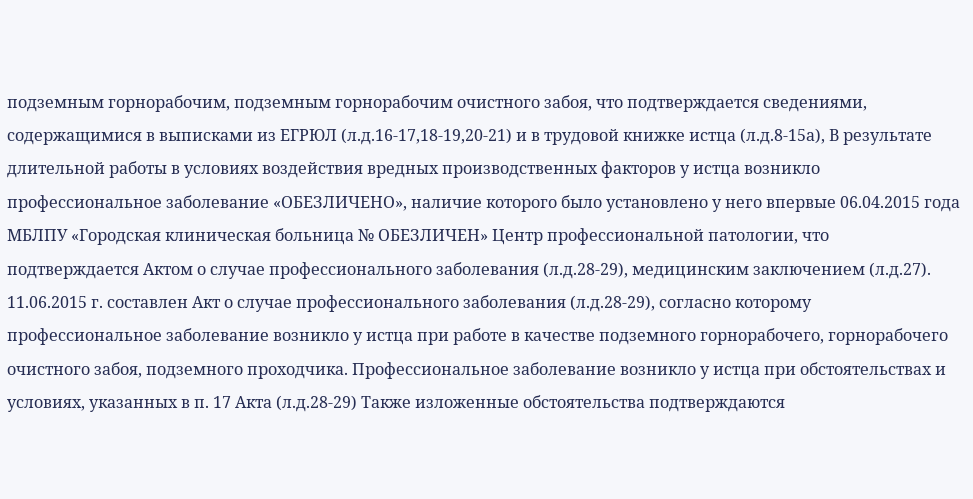подземным горнорабочим, подземным горнорабочим очистного забоя, что подтверждается сведениями, содержащимися в выписками из ЕГРЮЛ (л.д.16-17,18-19,20-21) и в трудовой книжке истца (л.д.8-15а), В результате длительной работы в условиях воздействия вредных производственных факторов у истца возникло профессиональное заболевание «ОБЕЗЛИЧЕНО», наличие которого было установлено у него впервые 06.04.2015 года МБЛПУ «Городская клиническая больница № ОБЕЗЛИЧЕН» Центр профессиональной патологии, что подтверждается Актом о случае профессионального заболевания (л.д.28-29), медицинским заключением (л.д.27). 11.06.2015 г. составлен Акт о случае профессионального заболевания (л.д.28-29), согласно которому профессиональное заболевание возникло у истца при работе в качестве подземного горнорабочего, горнорабочего очистного забоя, подземного проходчика. Профессиональное заболевание возникло у истца при обстоятельствах и условиях, указанных в п. 17 Акта (л.д.28-29) Также изложенные обстоятельства подтверждаются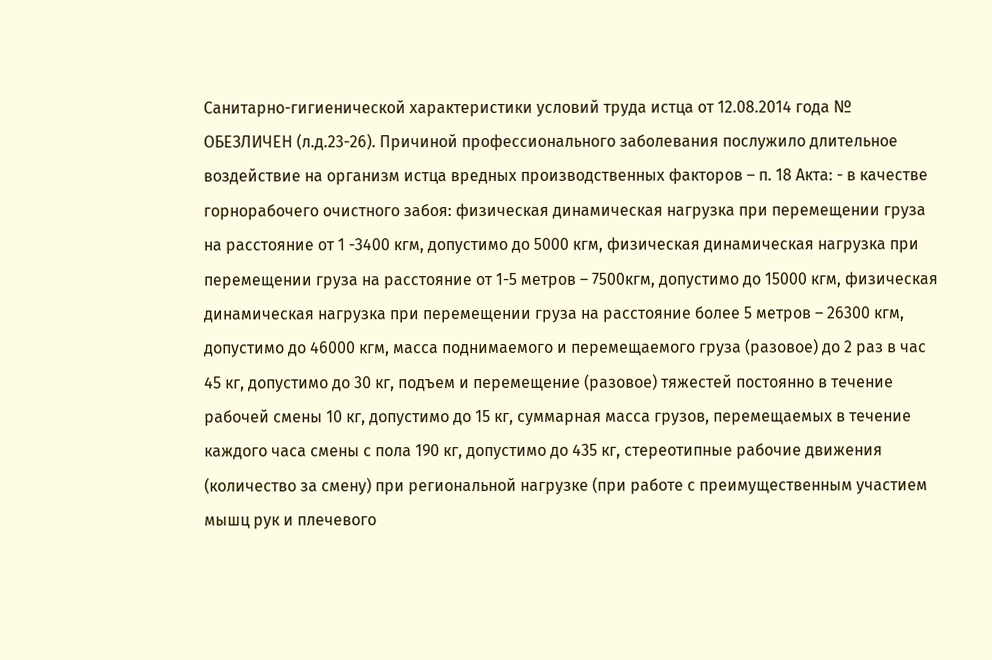Санитарно-гигиенической характеристики условий труда истца от 12.08.2014 года № ОБЕЗЛИЧЕН (л.д.23-26). Причиной профессионального заболевания послужило длительное воздействие на организм истца вредных производственных факторов – п. 18 Акта: - в качестве горнорабочего очистного забоя: физическая динамическая нагрузка при перемещении груза на расстояние от 1 -3400 кгм, допустимо до 5000 кгм, физическая динамическая нагрузка при перемещении груза на расстояние от 1-5 метров – 7500кгм, допустимо до 15000 кгм, физическая динамическая нагрузка при перемещении груза на расстояние более 5 метров – 26300 кгм, допустимо до 46000 кгм, масса поднимаемого и перемещаемого груза (разовое) до 2 раз в час 45 кг, допустимо до 30 кг, подъем и перемещение (разовое) тяжестей постоянно в течение рабочей смены 10 кг, допустимо до 15 кг, суммарная масса грузов, перемещаемых в течение каждого часа смены с пола 190 кг, допустимо до 435 кг, стереотипные рабочие движения (количество за смену) при региональной нагрузке (при работе с преимущественным участием мышц рук и плечевого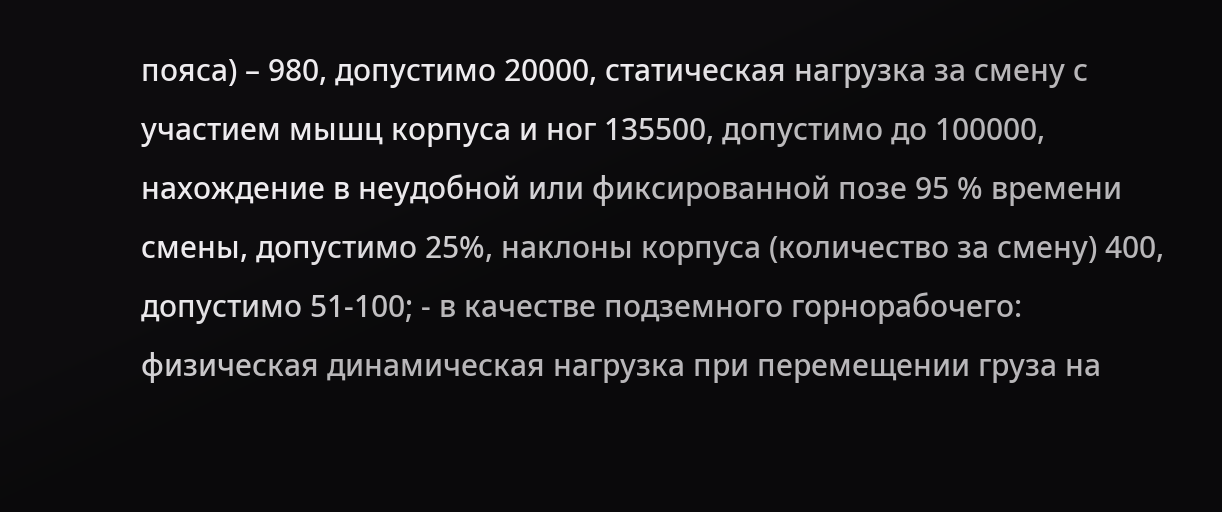пояса) – 980, допустимо 20000, статическая нагрузка за смену с участием мышц корпуса и ног 135500, допустимо до 100000, нахождение в неудобной или фиксированной позе 95 % времени смены, допустимо 25%, наклоны корпуса (количество за смену) 400, допустимо 51-100; - в качестве подземного горнорабочего: физическая динамическая нагрузка при перемещении груза на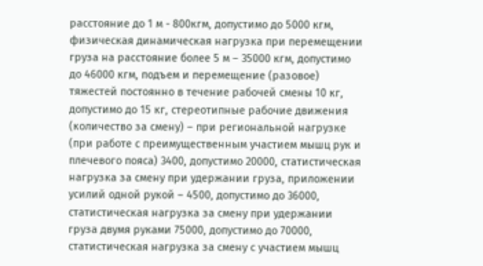расстояние до 1 м - 800кгм, допустимо до 5000 кгм, физическая динамическая нагрузка при перемещении груза на расстояние более 5 м – 35000 кгм, допустимо до 46000 кгм, подъем и перемещение (разовое) тяжестей постоянно в течение рабочей смены 10 кг, допустимо до 15 кг, стереотипные рабочие движения (количество за смену) – при региональной нагрузке (при работе с преимущественным участием мышц рук и плечевого пояса) 3400, допустимо 20000, статистическая нагрузка за смену при удержании груза, приложении усилий одной рукой – 4500, допустимо до 36000, статистическая нагрузка за смену при удержании груза двумя руками 75000, допустимо до 70000, статистическая нагрузка за смену с участием мышц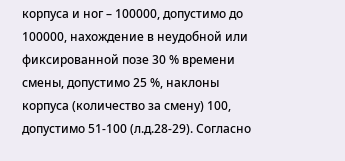корпуса и ног – 100000, допустимо до 100000, нахождение в неудобной или фиксированной позе 30 % времени смены, допустимо 25 %, наклоны корпуса (количество за смену) 100, допустимо 51-100 (л.д.28-29). Согласно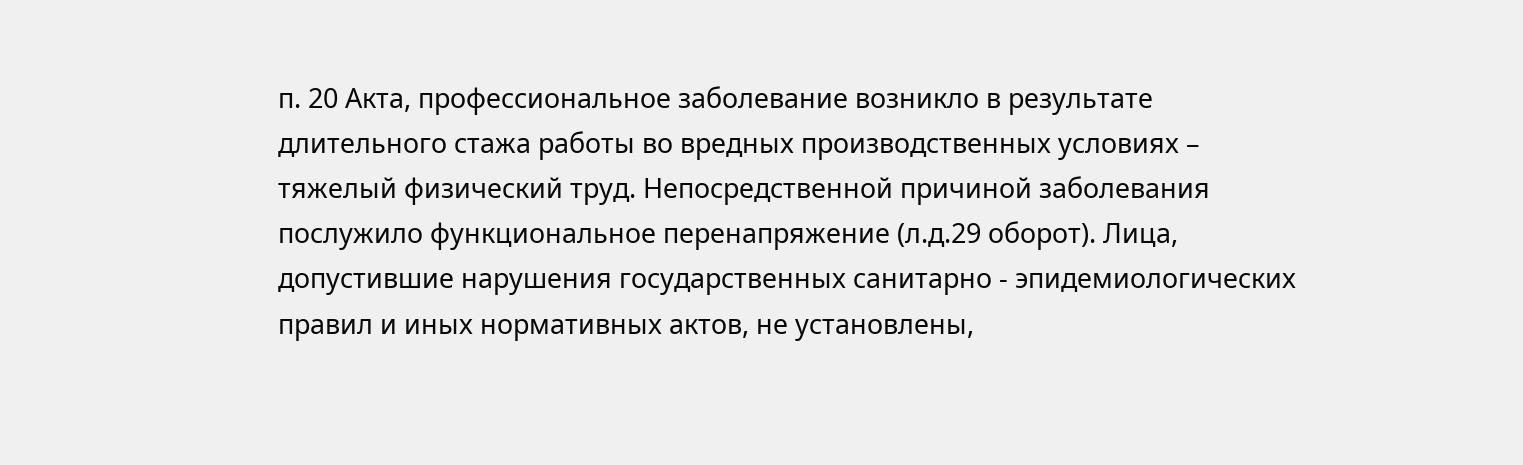п. 20 Акта, профессиональное заболевание возникло в результате длительного стажа работы во вредных производственных условиях – тяжелый физический труд. Непосредственной причиной заболевания послужило функциональное перенапряжение (л.д.29 оборот). Лица, допустившие нарушения государственных санитарно - эпидемиологических правил и иных нормативных актов, не установлены,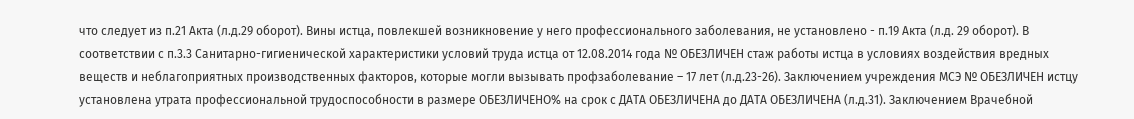что следует из п.21 Акта (л.д.29 оборот). Вины истца, повлекшей возникновение у него профессионального заболевания, не установлено - п.19 Акта (л.д. 29 оборот). В соответствии с п.3.3 Санитарно-гигиенической характеристики условий труда истца от 12.08.2014 года № ОБЕЗЛИЧЕН стаж работы истца в условиях воздействия вредных веществ и неблагоприятных производственных факторов, которые могли вызывать профзаболевание – 17 лет (л.д.23-26). Заключением учреждения МСЭ № ОБЕЗЛИЧЕН истцу установлена утрата профессиональной трудоспособности в размере ОБЕЗЛИЧЕНО% на срок с ДАТА ОБЕЗЛИЧЕНА до ДАТА ОБЕЗЛИЧЕНА (л.д.31). Заключением Врачебной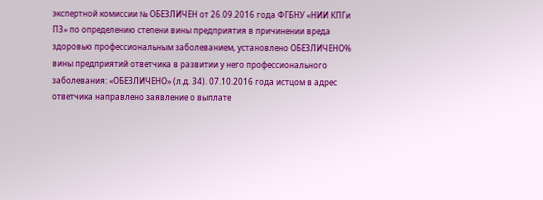экспертной комиссии № ОБЕЗЛИЧЕН от 26.09.2016 года ФГБНУ «НИИ КПГи ПЗ» по определению степени вины предприятия в причинении вреда здоровью профессиональным заболеванием, установлено ОБЕЗЛИЧЕНО% вины предприятий ответчика в развитии у него профессионального заболевания: «ОБЕЗЛИЧЕНО» (л.д. 34). 07.10.2016 года истцом в адрес ответчика направлено заявление о выплате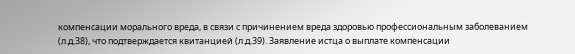компенсации морального вреда, в связи с причинением вреда здоровью профессиональным заболеванием (л.д.38), что подтверждается квитанцией (л.д.39). Заявление истца о выплате компенсации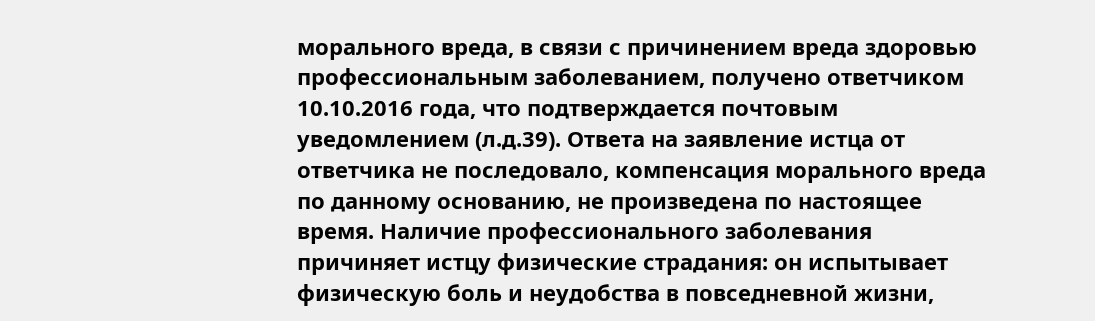морального вреда, в связи с причинением вреда здоровью профессиональным заболеванием, получено ответчиком 10.10.2016 года, что подтверждается почтовым уведомлением (л.д.39). Ответа на заявление истца от ответчика не последовало, компенсация морального вреда по данному основанию, не произведена по настоящее время. Наличие профессионального заболевания причиняет истцу физические страдания: он испытывает физическую боль и неудобства в повседневной жизни,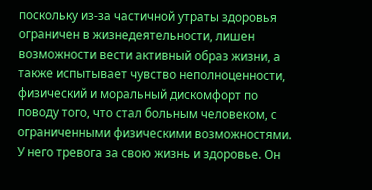поскольку из-за частичной утраты здоровья ограничен в жизнедеятельности, лишен возможности вести активный образ жизни, а также испытывает чувство неполноценности, физический и моральный дискомфорт по поводу того, что стал больным человеком, с ограниченными физическими возможностями. У него тревога за свою жизнь и здоровье. Он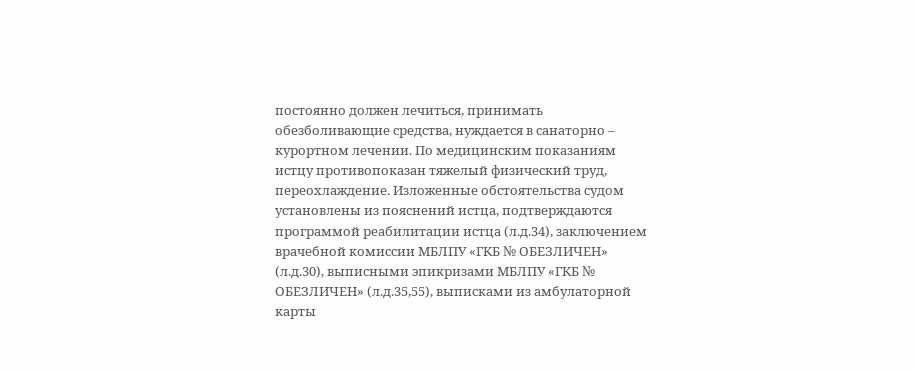постоянно должен лечиться, принимать обезболивающие средства, нуждается в санаторно – курортном лечении. По медицинским показаниям истцу противопоказан тяжелый физический труд, переохлаждение. Изложенные обстоятельства судом установлены из пояснений истца, подтверждаются программой реабилитации истца (л.д.34), заключением врачебной комиссии МБЛПУ «ГКБ № ОБЕЗЛИЧЕН» (л.д.30), выписными эпикризами МБЛПУ «ГКБ № ОБЕЗЛИЧЕН» (л.д.35,55), выписками из амбулаторной карты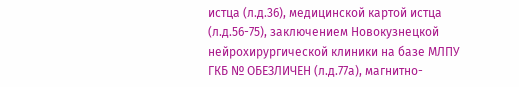истца (л.д.36), медицинской картой истца (л.д.56-75), заключением Новокузнецкой нейрохирургической клиники на базе МЛПУ ГКБ № ОБЕЗЛИЧЕН (л.д.77а), магнитно-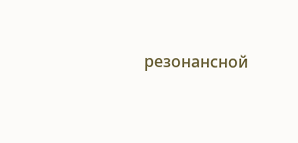резонансной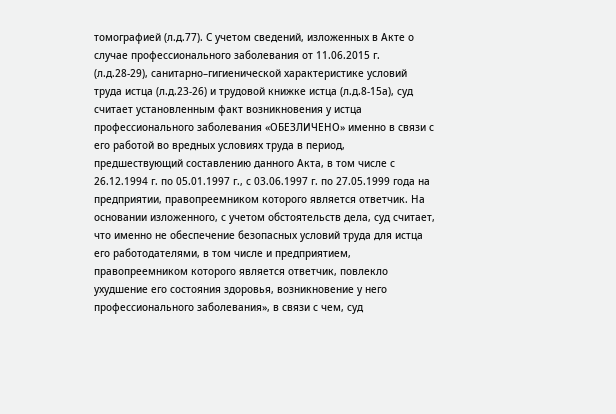томографией (л.д.77). С учетом сведений, изложенных в Акте о случае профессионального заболевания от 11.06.2015 г. (л.д.28-29), санитарно–гигиенической характеристике условий труда истца (л.д.23-26) и трудовой книжке истца (л.д.8-15а), суд считает установленным факт возникновения у истца профессионального заболевания «ОБЕЗЛИЧЕНО» именно в связи с его работой во вредных условиях труда в период, предшествующий составлению данного Акта, в том числе с 26.12.1994 г. по 05.01.1997 г., с 03.06.1997 г. по 27.05.1999 года на предприятии, правопреемником которого является ответчик. На основании изложенного, с учетом обстоятельств дела, суд считает, что именно не обеспечение безопасных условий труда для истца его работодателями, в том числе и предприятием, правопреемником которого является ответчик, повлекло ухудшение его состояния здоровья, возникновение у него профессионального заболевания», в связи с чем, суд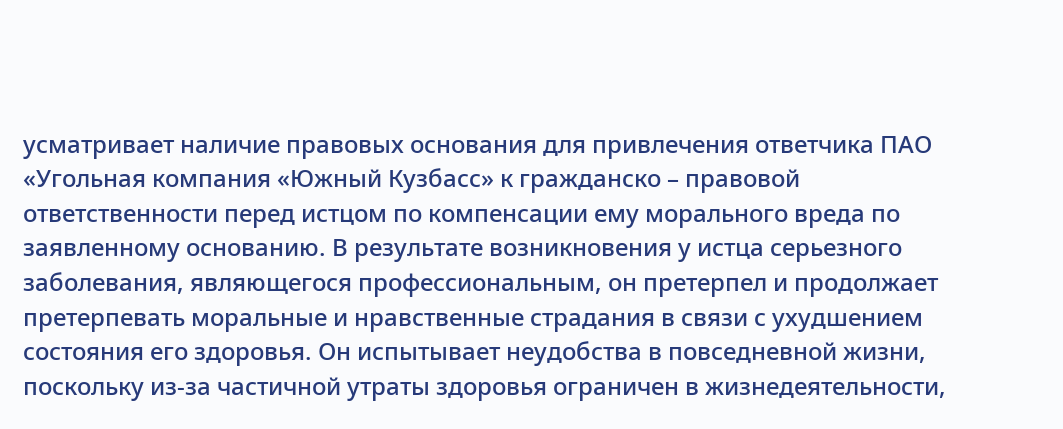усматривает наличие правовых основания для привлечения ответчика ПАО «Угольная компания «Южный Кузбасс» к гражданско – правовой ответственности перед истцом по компенсации ему морального вреда по заявленному основанию. В результате возникновения у истца серьезного заболевания, являющегося профессиональным, он претерпел и продолжает претерпевать моральные и нравственные страдания в связи с ухудшением состояния его здоровья. Он испытывает неудобства в повседневной жизни, поскольку из-за частичной утраты здоровья ограничен в жизнедеятельности,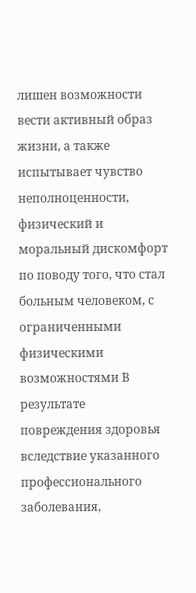лишен возможности вести активный образ жизни, а также испытывает чувство неполноценности, физический и моральный дискомфорт по поводу того, что стал больным человеком, с ограниченными физическими возможностями В результате повреждения здоровья вследствие указанного профессионального заболевания,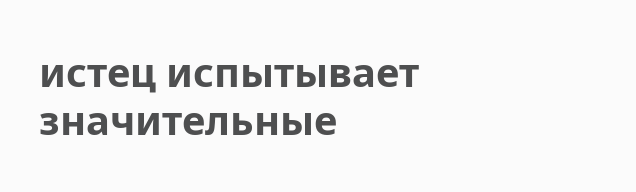истец испытывает значительные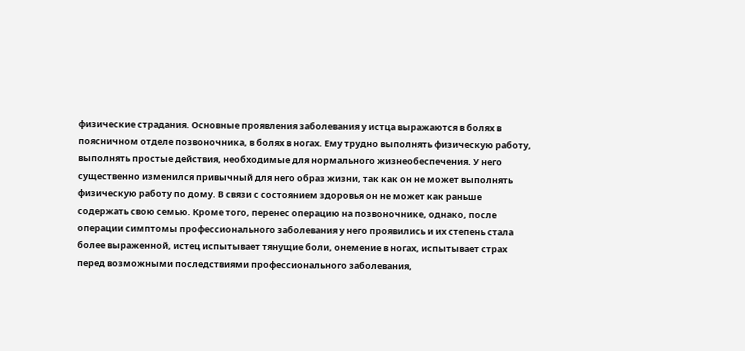физические страдания. Основные проявления заболевания у истца выражаются в болях в поясничном отделе позвоночника, в болях в ногах. Ему трудно выполнять физическую работу, выполнять простые действия, необходимые для нормального жизнеобеспечения. У него существенно изменился привычный для него образ жизни, так как он не может выполнять физическую работу по дому. В связи с состоянием здоровья он не может как раньше содержать свою семью. Кроме того, перенес операцию на позвоночнике, однако, после операции симптомы профессионального заболевания у него проявились и их степень стала более выраженной, истец испытывает тянущие боли, онемение в ногах, испытывает страх перед возможными последствиями профессионального заболевания,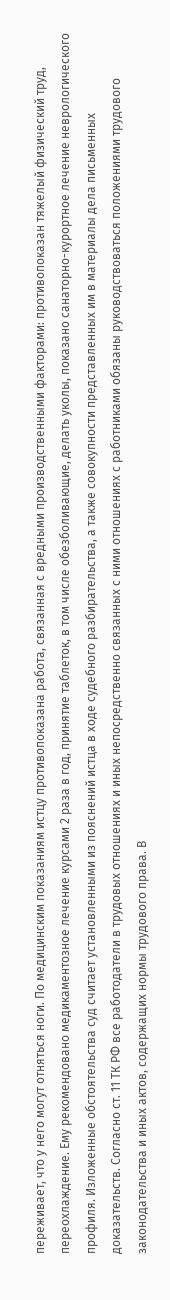переживает, что у него могут отняться ноги. По медицинским показаниям истцу противопоказана работа, связанная с вредными производственными факторами: противопоказан тяжелый физический труд, переохлаждение. Ему рекомендовано медикаментозное лечение курсами 2 раза в год, принятие таблеток, в том числе обезболивающие, делать уколы, показано санаторно-курортное лечение неврологического профиля. Изложенные обстоятельства суд считает установленными из пояснений истца в ходе судебного разбирательства, а также совокупности представленных им в материалы дела письменных доказательств. Согласно ст. 11 ТК РФ все работодатели в трудовых отношениях и иных непосредственно связанных с ними отношениях с работниками обязаны руководствоваться положениями трудового законодательства и иных актов, содержащих нормы трудового права. В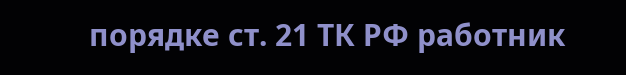порядке ст. 21 ТК РФ работник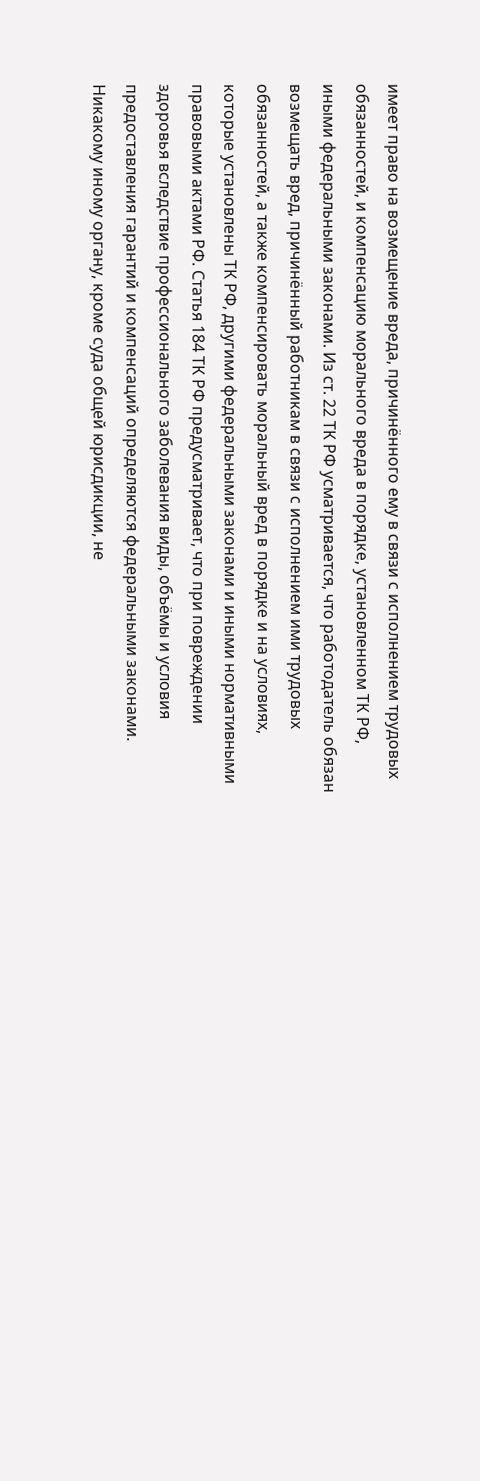имеет право на возмещение вреда, причинённого ему в связи с исполнением трудовых обязанностей, и компенсацию морального вреда в порядке, установленном ТК РФ, иными федеральными законами. Из ст. 22 ТК РФ усматривается, что работодатель обязан возмещать вред, причинённый работникам в связи с исполнением ими трудовых обязанностей, а также компенсировать моральный вред в порядке и на условиях, которые установлены ТК РФ, другими федеральными законами и иными нормативными правовыми актами РФ. Статья 184 ТК РФ предусматривает, что при повреждении здоровья вследствие профессионального заболевания виды, объёмы и условия предоставления гарантий и компенсаций определяются федеральными законами. Никакому иному органу, кроме суда общей юрисдикции, не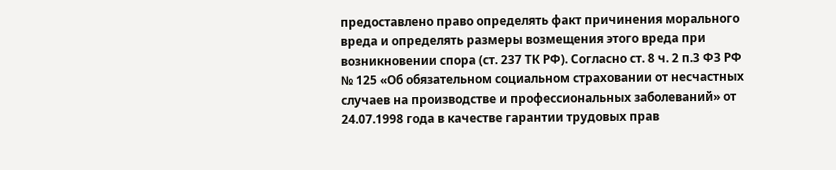предоставлено право определять факт причинения морального вреда и определять размеры возмещения этого вреда при возникновении спора (ст. 237 ТК РФ). Согласно ст. 8 ч. 2 п.3 ФЗ РФ № 125 «Об обязательном социальном страховании от несчастных случаев на производстве и профессиональных заболеваний» от 24.07.1998 года в качестве гарантии трудовых прав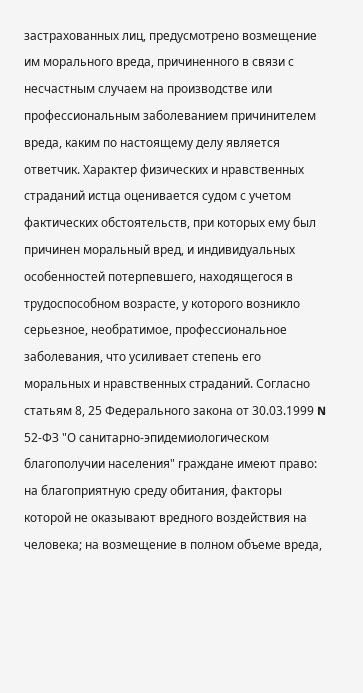застрахованных лиц, предусмотрено возмещение им морального вреда, причиненного в связи с несчастным случаем на производстве или профессиональным заболеванием причинителем вреда, каким по настоящему делу является ответчик. Характер физических и нравственных страданий истца оценивается судом с учетом фактических обстоятельств, при которых ему был причинен моральный вред, и индивидуальных особенностей потерпевшего, находящегося в трудоспособном возрасте, у которого возникло серьезное, необратимое, профессиональное заболевания, что усиливает степень его моральных и нравственных страданий. Согласно статьям 8, 25 Федерального закона от 30.03.1999 N 52-ФЗ "О санитарно-эпидемиологическом благополучии населения" граждане имеют право: на благоприятную среду обитания, факторы которой не оказывают вредного воздействия на человека; на возмещение в полном объеме вреда,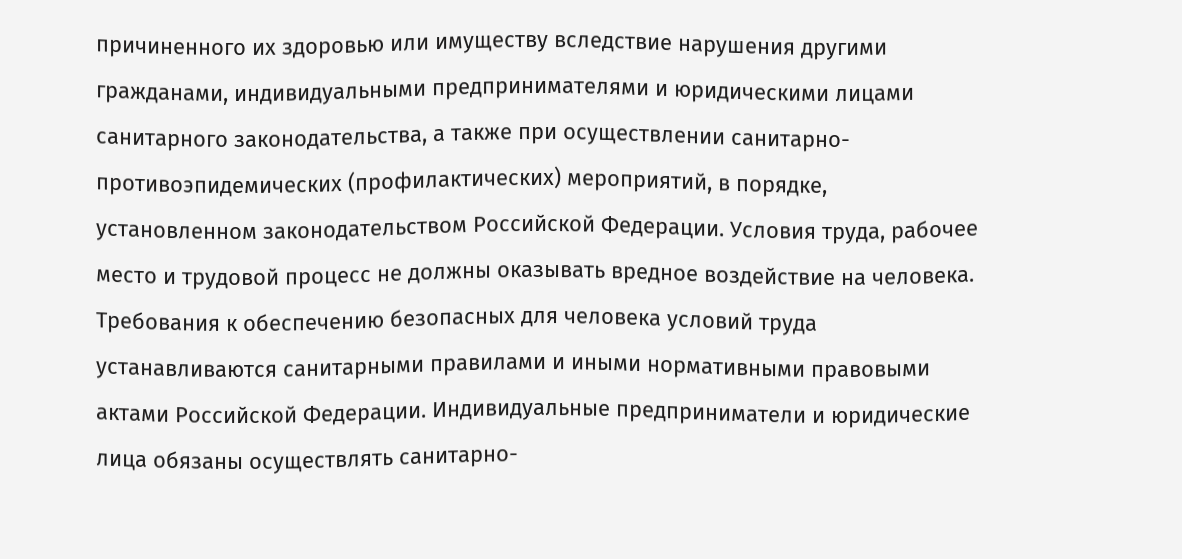причиненного их здоровью или имуществу вследствие нарушения другими гражданами, индивидуальными предпринимателями и юридическими лицами санитарного законодательства, а также при осуществлении санитарно-противоэпидемических (профилактических) мероприятий, в порядке, установленном законодательством Российской Федерации. Условия труда, рабочее место и трудовой процесс не должны оказывать вредное воздействие на человека. Требования к обеспечению безопасных для человека условий труда устанавливаются санитарными правилами и иными нормативными правовыми актами Российской Федерации. Индивидуальные предприниматели и юридические лица обязаны осуществлять санитарно-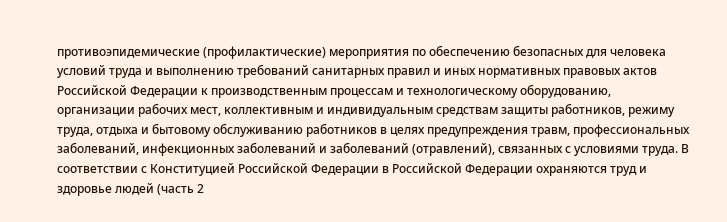противоэпидемические (профилактические) мероприятия по обеспечению безопасных для человека условий труда и выполнению требований санитарных правил и иных нормативных правовых актов Российской Федерации к производственным процессам и технологическому оборудованию, организации рабочих мест, коллективным и индивидуальным средствам защиты работников, режиму труда, отдыха и бытовому обслуживанию работников в целях предупреждения травм, профессиональных заболеваний, инфекционных заболеваний и заболеваний (отравлений), связанных с условиями труда. В соответствии с Конституцией Российской Федерации в Российской Федерации охраняются труд и здоровье людей (часть 2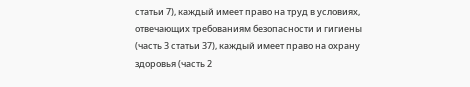статьи 7), каждый имеет право на труд в условиях, отвечающих требованиям безопасности и гигиены (часть 3 статьи 37), каждый имеет право на охрану здоровья (часть 2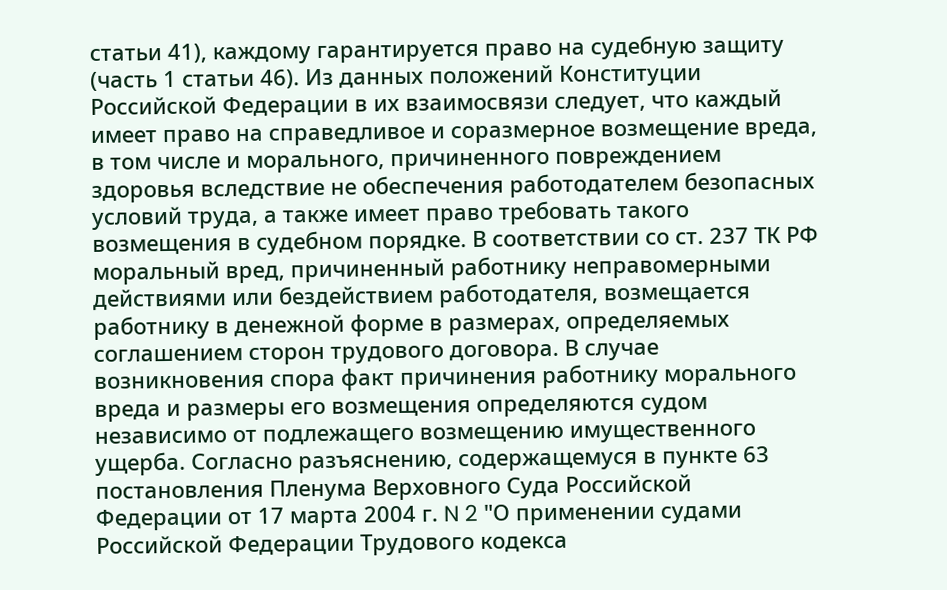статьи 41), каждому гарантируется право на судебную защиту (часть 1 статьи 46). Из данных положений Конституции Российской Федерации в их взаимосвязи следует, что каждый имеет право на справедливое и соразмерное возмещение вреда, в том числе и морального, причиненного повреждением здоровья вследствие не обеспечения работодателем безопасных условий труда, а также имеет право требовать такого возмещения в судебном порядке. В соответствии со ст. 237 ТК РФ моральный вред, причиненный работнику неправомерными действиями или бездействием работодателя, возмещается работнику в денежной форме в размерах, определяемых соглашением сторон трудового договора. В случае возникновения спора факт причинения работнику морального вреда и размеры его возмещения определяются судом независимо от подлежащего возмещению имущественного ущерба. Согласно разъяснению, содержащемуся в пункте 63 постановления Пленума Верховного Суда Российской Федерации от 17 марта 2004 г. N 2 "О применении судами Российской Федерации Трудового кодекса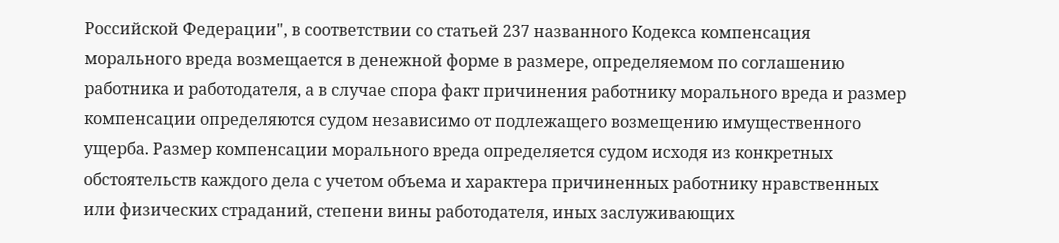Российской Федерации", в соответствии со статьей 237 названного Кодекса компенсация морального вреда возмещается в денежной форме в размере, определяемом по соглашению работника и работодателя, а в случае спора факт причинения работнику морального вреда и размер компенсации определяются судом независимо от подлежащего возмещению имущественного ущерба. Размер компенсации морального вреда определяется судом исходя из конкретных обстоятельств каждого дела с учетом объема и характера причиненных работнику нравственных или физических страданий, степени вины работодателя, иных заслуживающих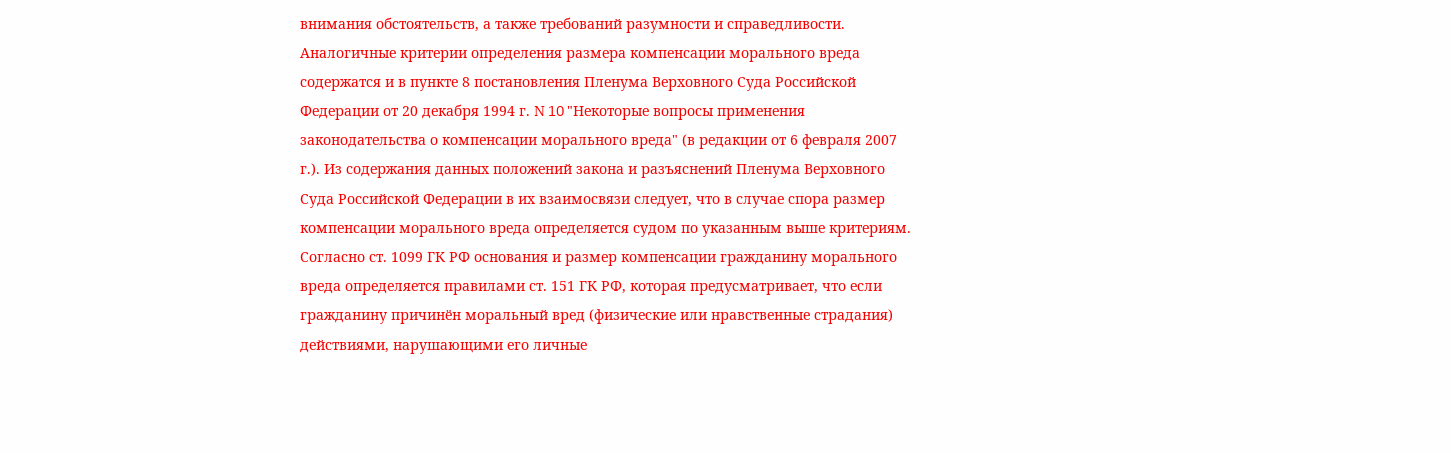внимания обстоятельств, а также требований разумности и справедливости. Аналогичные критерии определения размера компенсации морального вреда содержатся и в пункте 8 постановления Пленума Верховного Суда Российской Федерации от 20 декабря 1994 г. N 10 "Некоторые вопросы применения законодательства о компенсации морального вреда" (в редакции от 6 февраля 2007 г.). Из содержания данных положений закона и разъяснений Пленума Верховного Суда Российской Федерации в их взаимосвязи следует, что в случае спора размер компенсации морального вреда определяется судом по указанным выше критериям. Согласно ст. 1099 ГК РФ основания и размер компенсации гражданину морального вреда определяется правилами ст. 151 ГК РФ, которая предусматривает, что если гражданину причинён моральный вред (физические или нравственные страдания) действиями, нарушающими его личные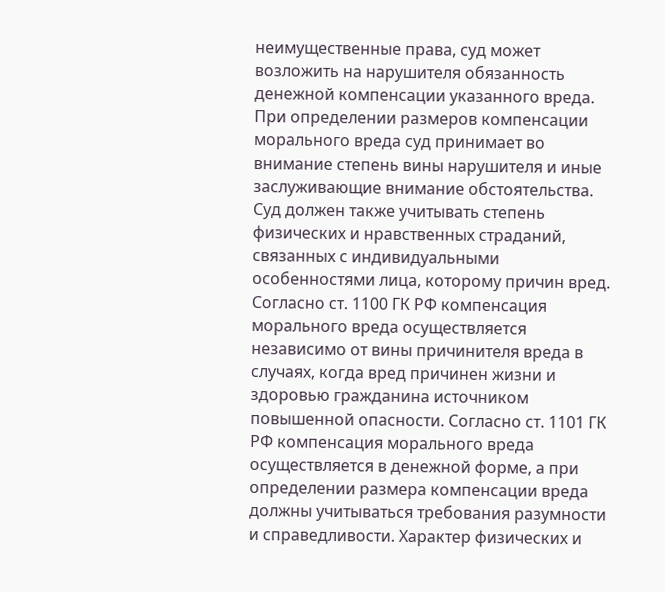неимущественные права, суд может возложить на нарушителя обязанность денежной компенсации указанного вреда. При определении размеров компенсации морального вреда суд принимает во внимание степень вины нарушителя и иные заслуживающие внимание обстоятельства. Суд должен также учитывать степень физических и нравственных страданий, связанных с индивидуальными особенностями лица, которому причин вред. Согласно ст. 1100 ГК РФ компенсация морального вреда осуществляется независимо от вины причинителя вреда в случаях, когда вред причинен жизни и здоровью гражданина источником повышенной опасности. Согласно ст. 1101 ГК РФ компенсация морального вреда осуществляется в денежной форме, а при определении размера компенсации вреда должны учитываться требования разумности и справедливости. Характер физических и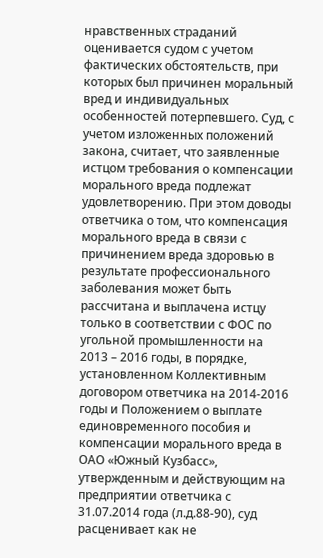нравственных страданий оценивается судом с учетом фактических обстоятельств, при которых был причинен моральный вред и индивидуальных особенностей потерпевшего. Суд, с учетом изложенных положений закона, считает, что заявленные истцом требования о компенсации морального вреда подлежат удовлетворению. При этом доводы ответчика о том, что компенсация морального вреда в связи с причинением вреда здоровью в результате профессионального заболевания может быть рассчитана и выплачена истцу только в соответствии с ФОС по угольной промышленности на 2013 – 2016 годы, в порядке, установленном Коллективным договором ответчика на 2014-2016 годы и Положением о выплате единовременного пособия и компенсации морального вреда в ОАО «Южный Кузбасс», утвержденным и действующим на предприятии ответчика с 31.07.2014 года (л.д.88-90), суд расценивает как не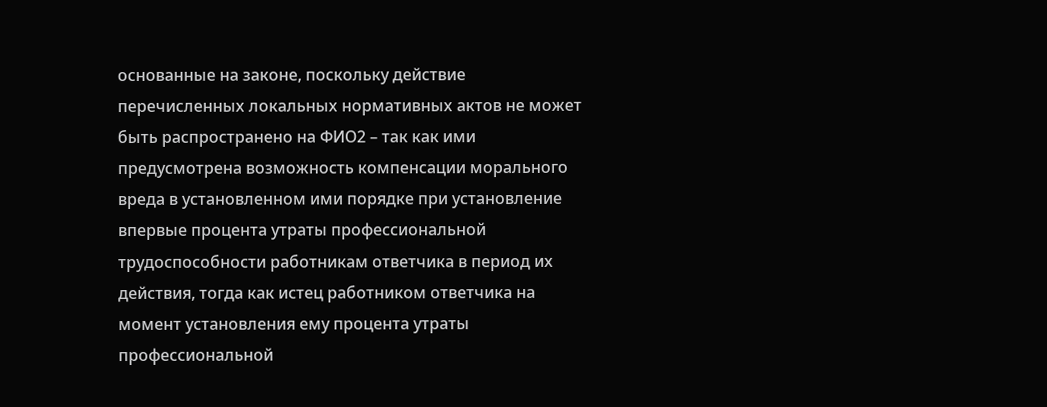основанные на законе, поскольку действие перечисленных локальных нормативных актов не может быть распространено на ФИО2 – так как ими предусмотрена возможность компенсации морального вреда в установленном ими порядке при установление впервые процента утраты профессиональной трудоспособности работникам ответчика в период их действия, тогда как истец работником ответчика на момент установления ему процента утраты профессиональной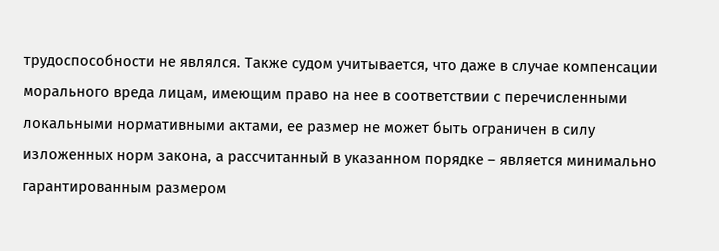трудоспособности не являлся. Также судом учитывается, что даже в случае компенсации морального вреда лицам, имеющим право на нее в соответствии с перечисленными локальными нормативными актами, ее размер не может быть ограничен в силу изложенных норм закона, а рассчитанный в указанном порядке – является минимально гарантированным размером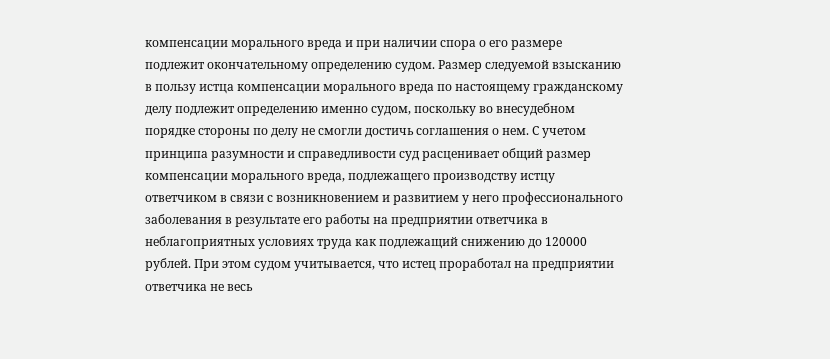компенсации морального вреда и при наличии спора о его размере подлежит окончательному определению судом. Размер следуемой взысканию в пользу истца компенсации морального вреда по настоящему гражданскому делу подлежит определению именно судом, поскольку во внесудебном порядке стороны по делу не смогли достичь соглашения о нем. С учетом принципа разумности и справедливости суд расценивает общий размер компенсации морального вреда, подлежащего производству истцу ответчиком в связи с возникновением и развитием у него профессионального заболевания в результате его работы на предприятии ответчика в неблагоприятных условиях труда как подлежащий снижению до 120000 рублей. При этом судом учитывается, что истец проработал на предприятии ответчика не весь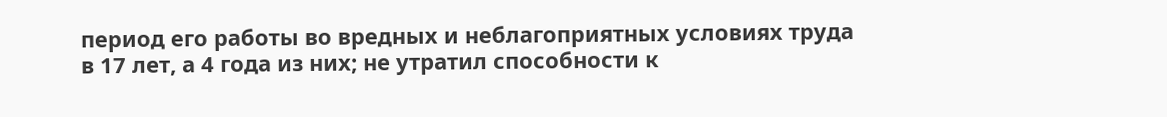период его работы во вредных и неблагоприятных условиях труда в 17 лет, а 4 года из них; не утратил способности к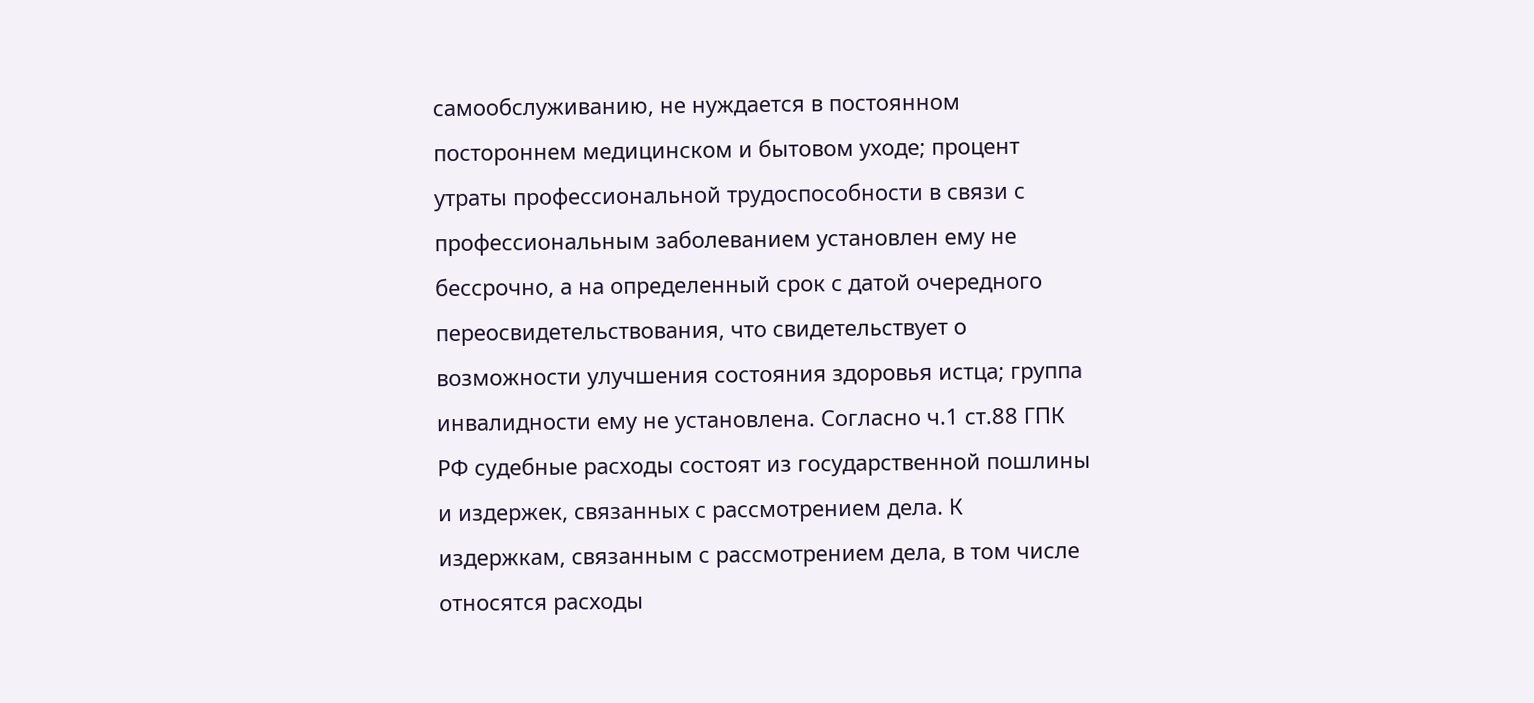самообслуживанию, не нуждается в постоянном постороннем медицинском и бытовом уходе; процент утраты профессиональной трудоспособности в связи с профессиональным заболеванием установлен ему не бессрочно, а на определенный срок с датой очередного переосвидетельствования, что свидетельствует о возможности улучшения состояния здоровья истца; группа инвалидности ему не установлена. Согласно ч.1 ст.88 ГПК РФ судебные расходы состоят из государственной пошлины и издержек, связанных с рассмотрением дела. К издержкам, связанным с рассмотрением дела, в том числе относятся расходы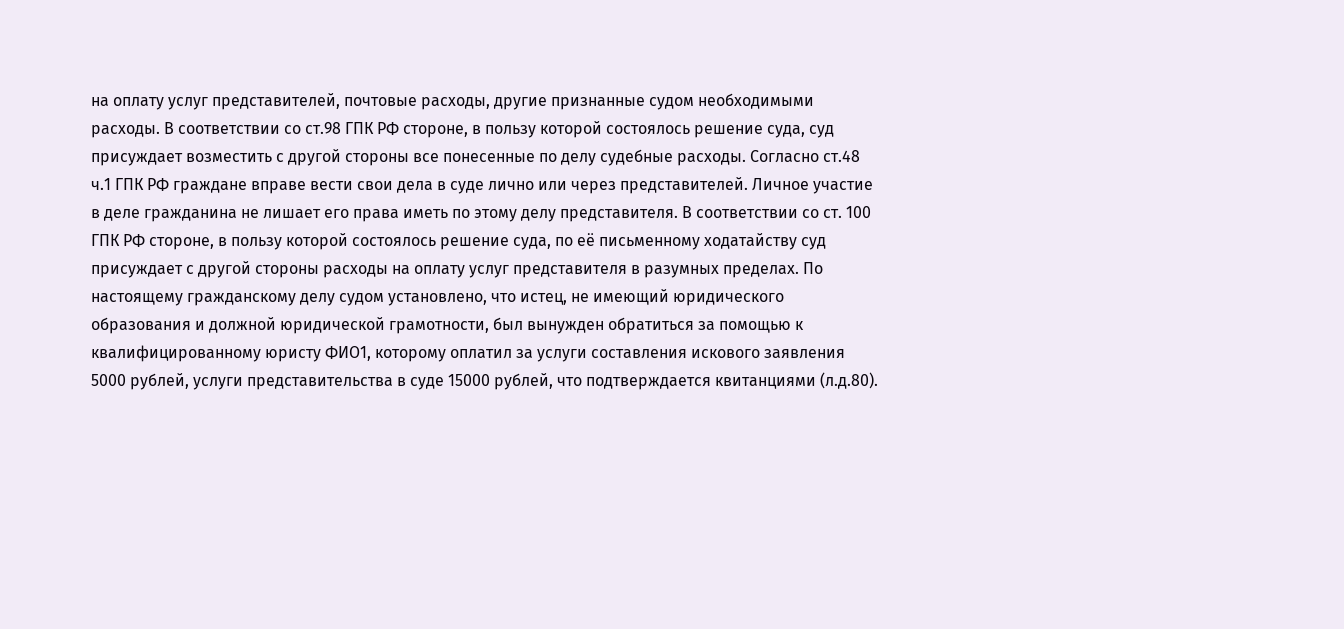на оплату услуг представителей, почтовые расходы, другие признанные судом необходимыми расходы. В соответствии со ст.98 ГПК РФ стороне, в пользу которой состоялось решение суда, суд присуждает возместить с другой стороны все понесенные по делу судебные расходы. Согласно ст.48 ч.1 ГПК РФ граждане вправе вести свои дела в суде лично или через представителей. Личное участие в деле гражданина не лишает его права иметь по этому делу представителя. В соответствии со ст. 100 ГПК РФ стороне, в пользу которой состоялось решение суда, по её письменному ходатайству суд присуждает с другой стороны расходы на оплату услуг представителя в разумных пределах. По настоящему гражданскому делу судом установлено, что истец, не имеющий юридического образования и должной юридической грамотности, был вынужден обратиться за помощью к квалифицированному юристу ФИО1, которому оплатил за услуги составления искового заявления 5000 рублей, услуги представительства в суде 15000 рублей, что подтверждается квитанциями (л.д.80).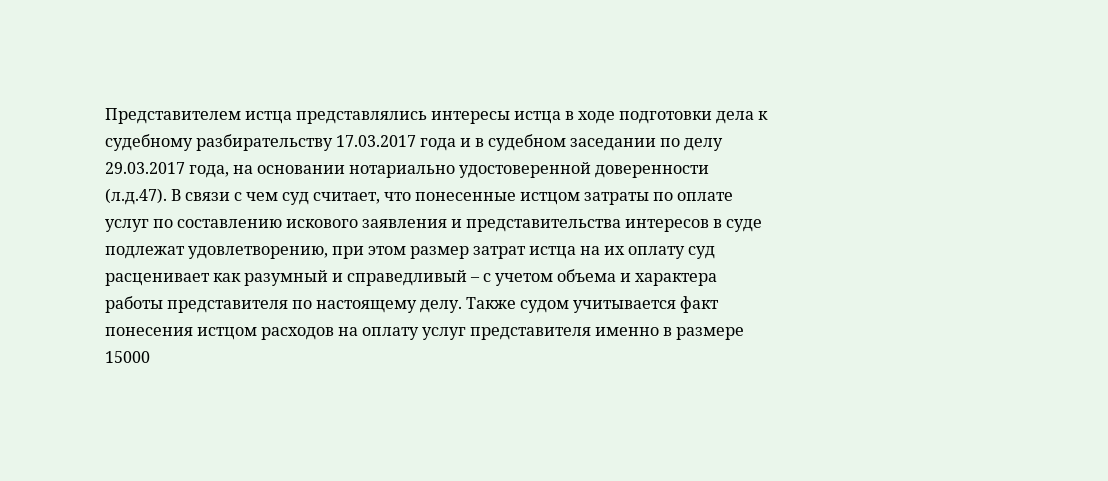Представителем истца представлялись интересы истца в ходе подготовки дела к судебному разбирательству 17.03.2017 года и в судебном заседании по делу 29.03.2017 года, на основании нотариально удостоверенной доверенности (л.д.47). В связи с чем суд считает, что понесенные истцом затраты по оплате услуг по составлению искового заявления и представительства интересов в суде подлежат удовлетворению, при этом размер затрат истца на их оплату суд расценивает как разумный и справедливый – с учетом объема и характера работы представителя по настоящему делу. Также судом учитывается факт понесения истцом расходов на оплату услуг представителя именно в размере 15000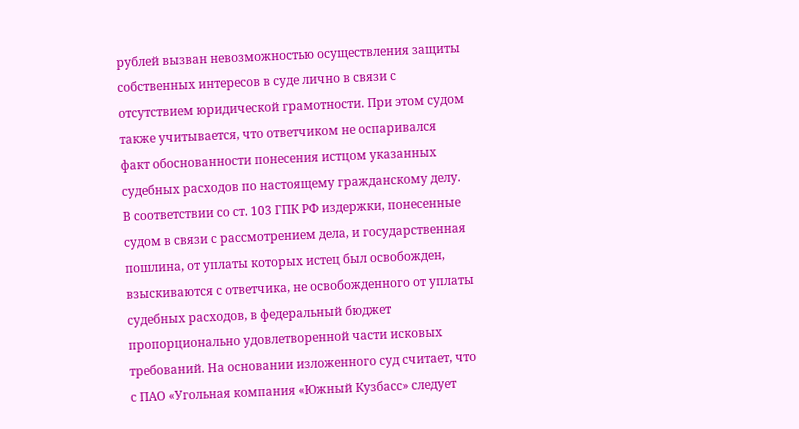рублей вызван невозможностью осуществления защиты собственных интересов в суде лично в связи с отсутствием юридической грамотности. При этом судом также учитывается, что ответчиком не оспаривался факт обоснованности понесения истцом указанных судебных расходов по настоящему гражданскому делу. В соответствии со ст. 103 ГПК РФ издержки, понесенные судом в связи с рассмотрением дела, и государственная пошлина, от уплаты которых истец был освобожден, взыскиваются с ответчика, не освобожденного от уплаты судебных расходов, в федеральный бюджет пропорционально удовлетворенной части исковых требований. На основании изложенного суд считает, что с ПАО «Угольная компания «Южный Кузбасс» следует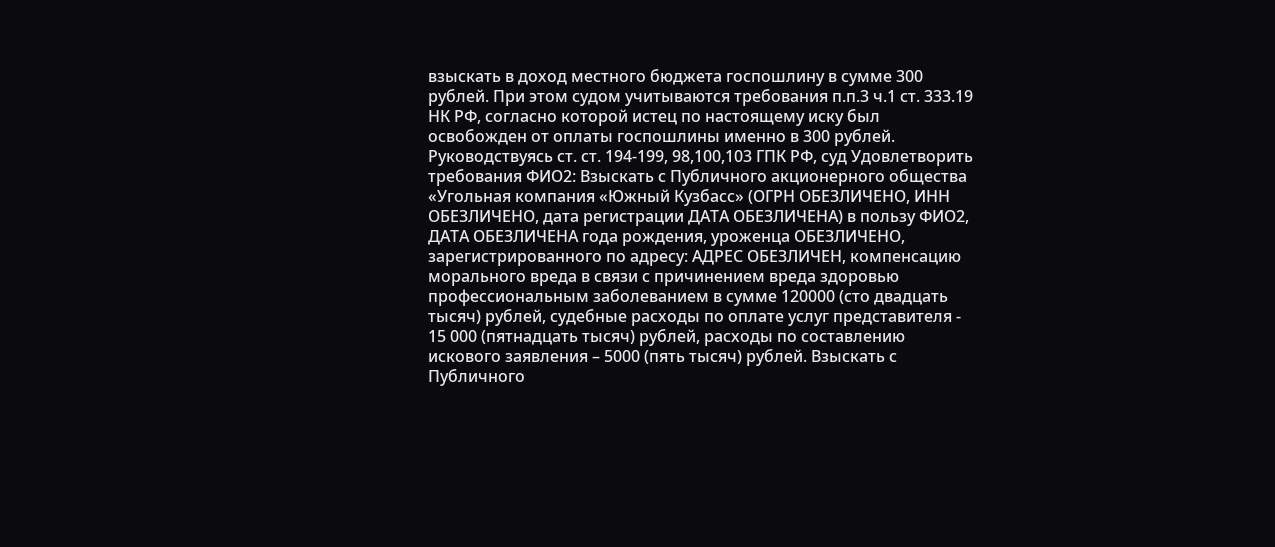взыскать в доход местного бюджета госпошлину в сумме 300 рублей. При этом судом учитываются требования п.п.3 ч.1 ст. 333.19 НК РФ, согласно которой истец по настоящему иску был освобожден от оплаты госпошлины именно в 300 рублей. Руководствуясь ст. ст. 194-199, 98,100,103 ГПК РФ, суд Удовлетворить требования ФИО2: Взыскать с Публичного акционерного общества «Угольная компания «Южный Кузбасс» (ОГРН ОБЕЗЛИЧЕНО, ИНН ОБЕЗЛИЧЕНО, дата регистрации ДАТА ОБЕЗЛИЧЕНА) в пользу ФИО2, ДАТА ОБЕЗЛИЧЕНА года рождения, уроженца ОБЕЗЛИЧЕНО, зарегистрированного по адресу: АДРЕС ОБЕЗЛИЧЕН, компенсацию морального вреда в связи с причинением вреда здоровью профессиональным заболеванием в сумме 120000 (сто двадцать тысяч) рублей, судебные расходы по оплате услуг представителя - 15 000 (пятнадцать тысяч) рублей, расходы по составлению искового заявления – 5000 (пять тысяч) рублей. Взыскать с Публичного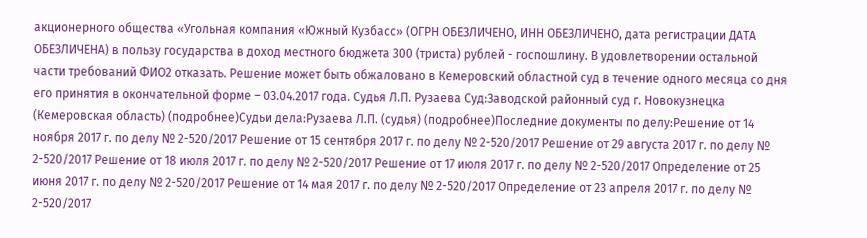акционерного общества «Угольная компания «Южный Кузбасс» (ОГРН ОБЕЗЛИЧЕНО, ИНН ОБЕЗЛИЧЕНО, дата регистрации ДАТА ОБЕЗЛИЧЕНА) в пользу государства в доход местного бюджета 300 (триста) рублей - госпошлину. В удовлетворении остальной части требований ФИО2 отказать. Решение может быть обжаловано в Кемеровский областной суд в течение одного месяца со дня его принятия в окончательной форме – 03.04.2017 года. Судья Л.П. Рузаева Суд:Заводской районный суд г. Новокузнецка (Кемеровская область) (подробнее)Судьи дела:Рузаева Л.П. (судья) (подробнее)Последние документы по делу:Решение от 14 ноября 2017 г. по делу № 2-520/2017 Решение от 15 сентября 2017 г. по делу № 2-520/2017 Решение от 29 августа 2017 г. по делу № 2-520/2017 Решение от 18 июля 2017 г. по делу № 2-520/2017 Решение от 17 июля 2017 г. по делу № 2-520/2017 Определение от 25 июня 2017 г. по делу № 2-520/2017 Решение от 14 мая 2017 г. по делу № 2-520/2017 Определение от 23 апреля 2017 г. по делу № 2-520/2017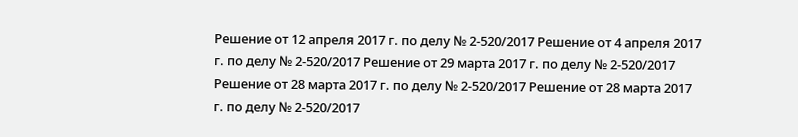Решение от 12 апреля 2017 г. по делу № 2-520/2017 Решение от 4 апреля 2017 г. по делу № 2-520/2017 Решение от 29 марта 2017 г. по делу № 2-520/2017 Решение от 28 марта 2017 г. по делу № 2-520/2017 Решение от 28 марта 2017 г. по делу № 2-520/2017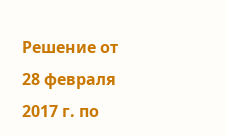Решение от 28 февраля 2017 г. по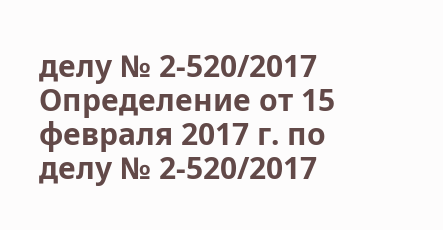делу № 2-520/2017 Определение от 15 февраля 2017 г. по делу № 2-520/2017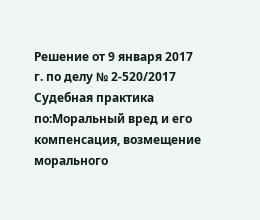Решение от 9 января 2017 г. по делу № 2-520/2017 Судебная практика по:Моральный вред и его компенсация, возмещение морального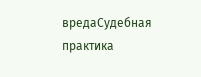вредаСудебная практика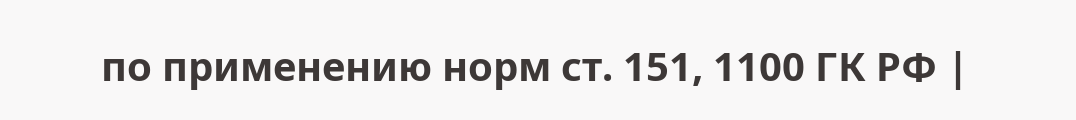по применению норм ст. 151, 1100 ГК РФ |